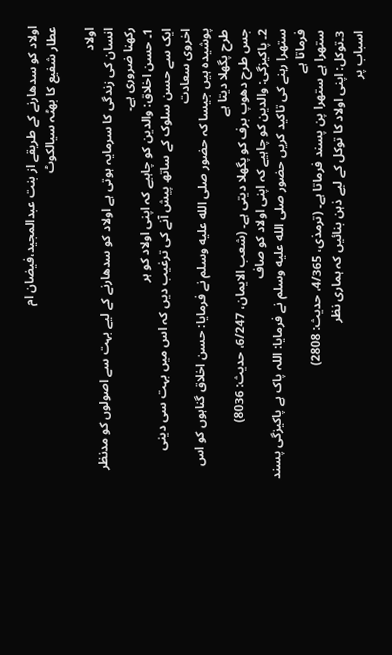اولاد کو سدھارنے کے طریقے از بنت عبدالمجید،فیضان ام
عطار شفیع کا بھٹہ سیالکوٹ

اولاد
انسان کی زندگی کا سرمایہ ہوتی ہے اولاد کو سدھارنے کے لیے بہت سے اصولوں کو مدنظر
رکھنا ضروری ہے۔
1۔ حسن اخلاق: والدین کو چاہیے کہ اپنی اولاد کو ہر
ایک سے حسن سلوک کے ساتھ پیش آنے کی ترغیب دیں کہ اس میں بہت سی دینی اخروی سعادت
پوشیدہ ہیں جیسا کہ حضور صلى الله عليه وسلم نے فرمایا: حسن اخلاق گناہوں کو اس طرح پگھلا دیتا ہے
جس طرح دھوپ برف کو پگھلا دیتی ہے۔ (شعب الایمان، 6/247، حدیث: 8036)
2۔ پاکیزگی: والدین کو چاہیے کہ اپنی اولاد کو صاف
ستھرا رہنے کی تاکید کریں حضور صلى الله عليه وسلم نے فرمایا: اللہ پاک ہے پاکیزگی پسند فرماتا ہے
ستھرا ہے ستھرا پن پسند فرماتا ہے۔ (ترمذی، 4/365، حدیث: 2808)
3۔توکل: اپنی اولاد کا توکل کے لیے ذہن بنائیں کہ ہماری نظر
اسباب پر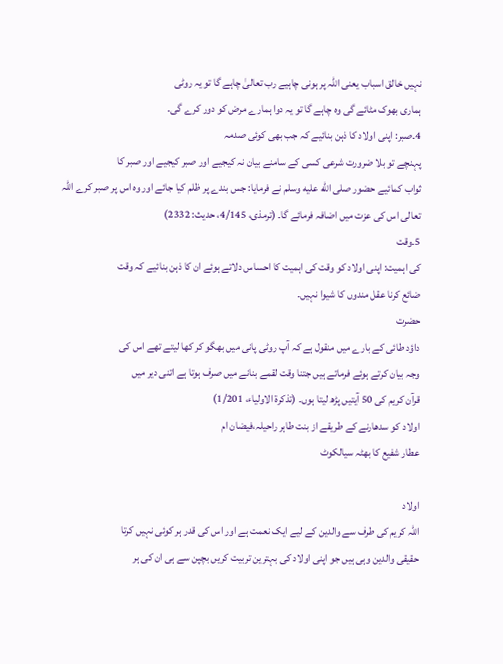نہیں خالق اسباب یعنی اللہ پر ہونی چاہیے رب تعالیٰ چاہے گا تو یہ روٹی
ہماری بھوک مٹائے گی وہ چاہے گا تو یہ دوا ہمارے مرض کو دور کرے گی۔
4۔صبر: اپنی اولاد کا ذہن بنائیے کہ جب بھی کوئی صدمہ
پہنچے تو بلا ضرورت شرعی کسی کے سامنے بیان نہ کیجیے اور صبر کیجیے اور صبر کا
ثواب کمائیے حضور صلى الله عليه وسلم نے فرمایا: جس بندے پر ظلم کیا جائے اور وہ اس پر صبر کرے اللہ
تعالی اس کی عزت میں اضافہ فرمائے گا۔ (ترمذی، 4/145، حدیث: 2332)
5۔وقت
کی اہمیت: اپنی اولاد کو وقت کی اہمیت کا احساس دلاتے ہوئے ان کا ذہن بنائیے کہ وقت
ضائع کرنا عقل مندوں کا شیوا نہیں۔
حضرت
داؤد طائی کے بارے میں منقول ہے کہ آپ روٹی پانی میں بھگو کر کھا لیتے تھے اس کی
وجہ بیان کرتے ہوئے فرماتے ہیں جتنا وقت لقمے بنانے میں صرف ہوتا ہے اتنی دیر میں
قرآن کریم کی 50 آیتیں پڑھ لیتا ہوں۔ (تذکرۃ الاولیاء، 1/201)
اولاد کو سدھارنے کے طریقے از بنت طاہر راحیلہ،فیضان ام
عطار شفیع کا بھٹہ سیالکوٹ

اولاد
اللہ کریم کی طرف سے والدین کے لیے ایک نعمت ہے اور اس کی قدر ہر کوئی نہیں کرتا
حقیقی والدین وہی ہیں جو اپنی اولاد کی بہترین تربیت کریں بچپن سے ہی ان کی ہر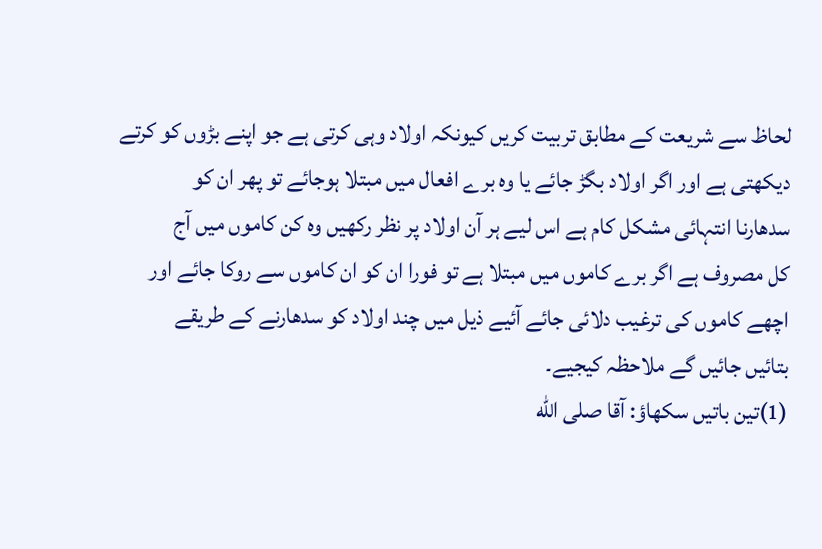لحاظ سے شریعت کے مطابق تربیت کریں کیونکہ اولاد وہی کرتی ہے جو اپنے بڑوں کو کرتے
دیکھتی ہے اور اگر اولاد بگڑ جائے یا وہ برے افعال میں مبتلا ہوجائے تو پھر ان کو
سدھارنا انتہائی مشکل کام ہے اس لیے ہر آن اولاد پر نظر رکھیں وہ کن کاموں میں آج
کل مصروف ہے اگر برے کاموں میں مبتلا ہے تو فورا ان کو ان کاموں سے روکا جائے اور
اچھے کاموں کی ترغیب دلائی جائے آئیے ذیل میں چند اولاد کو سدھارنے کے طریقے
بتائیں جائیں گے ملاحظہ کیجیے۔
(1)تین باتیں سکھاؤ: آقا صلى الله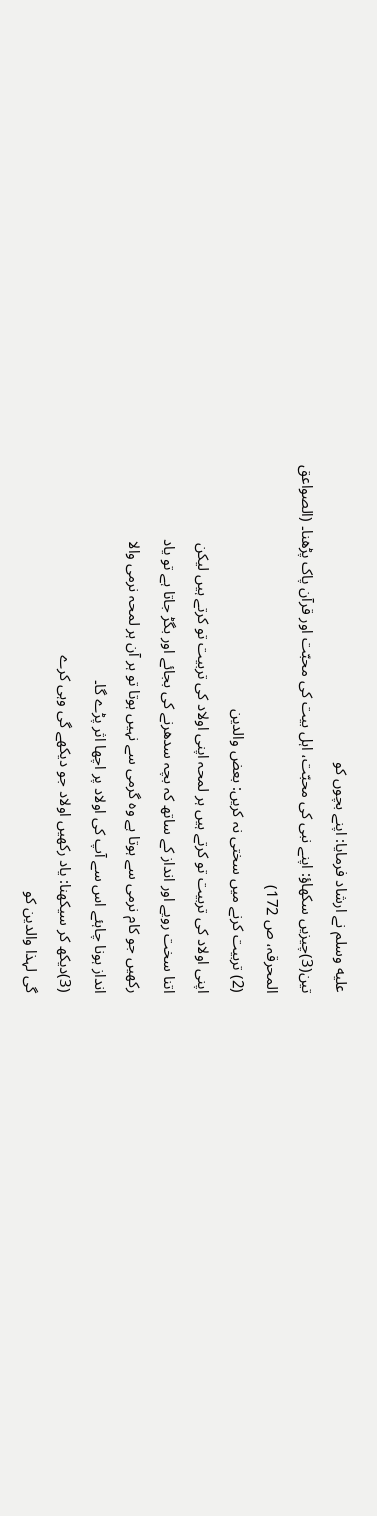عليه وسلم نے ارشاد فرمایا: اپنے بچوں کو
تین(3)چیزیں سکھاؤ: اپنے نبی کی محبّت، اہل بیت کی محبّت اور قرآن پاک پڑھنا۔ (الصواعق
المحرقہ، ص 172)
(2) تربیت کرنے میں سختی نہ کریں: بعض والدین
اپنی اولاد کی تربیت تو کرتے ہیں ہر لمحہ اپنی اولاد کی تربیت تو کرتے ہیں لیکن
اتنا سخت رویے اور انداز کے ساتھ کہ بچہ سدھرنے کی بجائے اور بگڑ جاتا ہے تو یاد
رکھیں جو کام نرمی سے ہوتا ہے وہ گرمی سے نہیں ہوتا تو ہر آن ہر لمحہ نرمی والا
انداز ہونا چاہئے اس سے آپ کی اولاد پر اچھا اثر پڑے گا۔
(3)دیکھ کر سیکھنا: یاد رکھیں اولاد جو دیکھے گی وہی کرے
گی لہذا والدین کو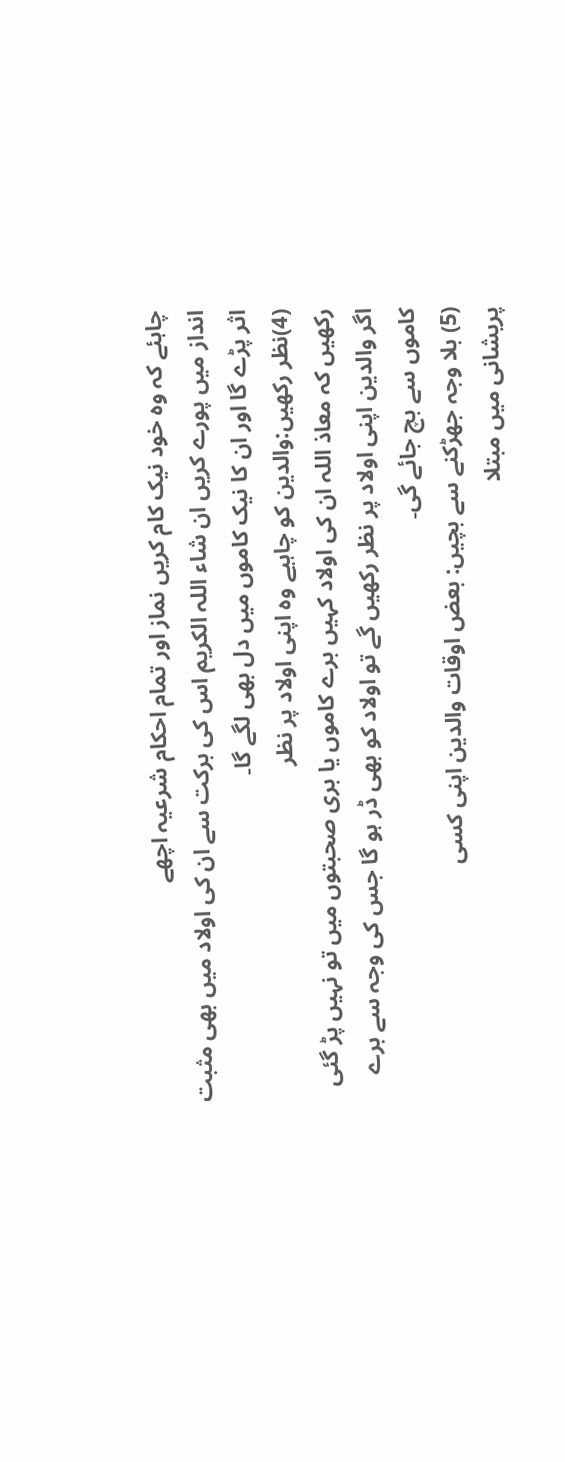چاہئے کہ وہ خود نیک کام کریں نماز اور تمام احکام شرعیہ اچھے
انداز میں پورے کریں ان شاء اللہ الکریم اس کی برکت سے ان کی اولاد میں بھی مثبت
اثر پڑے گا اور ان کا نیک کاموں میں دل بھی لگے گا۔
(4)نظر رکھیں:والدین کو چاہیے وہ اپنی اولاد پر نظر
رکھیں کہ معاذ اللہ ان کی اولاد کہیں برے کاموں یا بری صحبتوں میں تو نہیں پڑ گئی
اگر والدین اپنی اولاد پر نظر رکھیں گے تو اولاد کو بھی ڈر ہو گا جس کی وجہ سے برے
کاموں سے بچ جائے گی۔
(5) بلا وجہ جھڑکنے سے بچیں: بعض اوقات والدین اپنی کسی
پریشانی میں مبتلا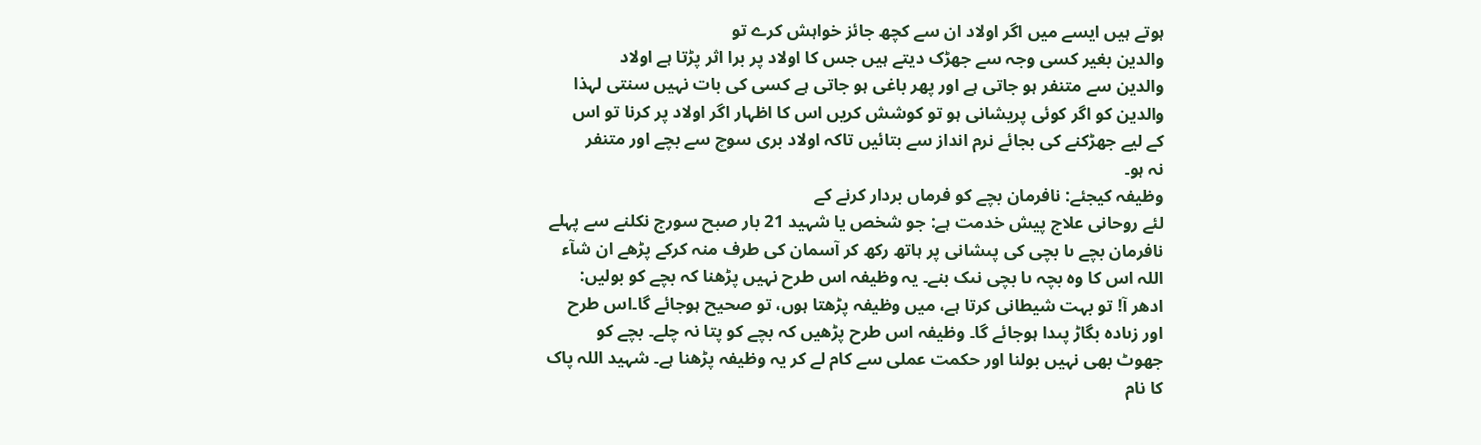ہوتے ہیں ایسے میں اگر اولاد ان سے کچھ جائز خواہش کرے تو
والدین بغیر کسی وجہ سے جھڑک دیتے ہیں جس کا اولاد پر برا اثر پڑتا ہے اولاد
والدین سے متنفر ہو جاتی ہے اور پھر باغی ہو جاتی ہے کسی کی بات نہیں سنتی لہذا
والدین کو اگر کوئی پریشانی ہو تو کوشش کریں اس کا اظہار اگر اولاد پر کرنا تو اس
کے لیے جھڑکنے کی بجائے نرم انداز سے بتائیں تاکہ اولاد بری سوچ سے بچے اور متنفر
نہ ہو۔
وظیفہ کیجئے: نافرمان بچے کو فرماں بردار کرنے کے
لئے روحانی علاج پیش خدمت ہے: جو شخص یا شہید 21 بار صبح سورج نکلنے سے پہلے
نافرمان بچے ىا بچى کى پىشانى پر ہاتھ رکھ کر آسمان کى طرف منہ کرکے پڑھے ان شآء
اللہ اس کا وہ بچہ ىا بچى نىک بنے۔ یہ وظیفہ اس طرح نہیں پڑھنا کہ بچے کو بولیں:
ادھر آ! تو بہت شیطانی کرتا ہے، میں وظیفہ پڑھتا ہوں، تو صحیح ہوجائے گا۔اس طرح
اور زىادہ بگاڑ پىدا ہوجائے گا۔ وظیفہ اس طرح پڑھیں کہ بچے کو پتا نہ چلے۔ بچے کو
جھوٹ بھی نہیں بولنا اور حکمت عملی سے کام لے کر یہ وظیفہ پڑھنا ہے۔ شہید اللہ پاک
کا نام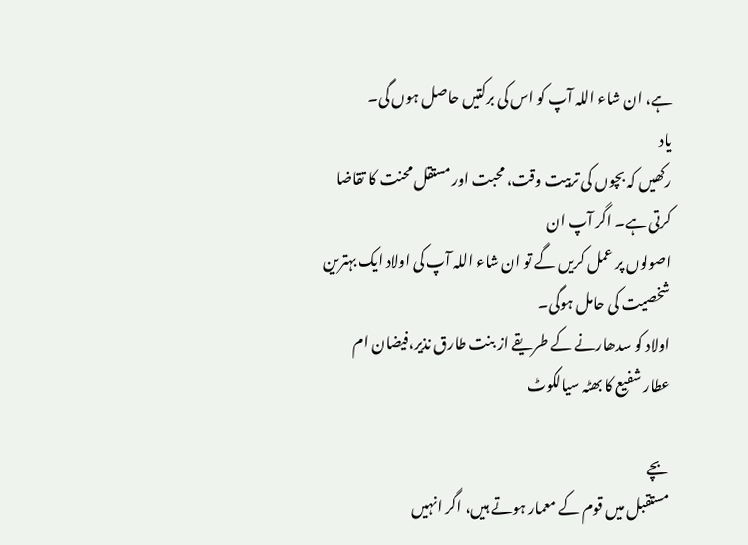ہے، ان شاء اللہ آپ کو اس کی برکتیں حاصل ہوں گی۔
یاد
رکھیں کہ بچوں کی تربیت وقت، محبت اور مستقل محنت کا تقاضا کرتی ہے۔ اگر آپ ان
اصولوں پر عمل کریں گے تو ان شاء اللہ آپ کی اولاد ایک بہترین شخصیت کی حامل ہوگی۔
اولاد کو سدھارنے کے طریقے از بنت طارق نذیر،فیضان ام
عطار شفیع کا بھٹہ سیالکوٹ

بچے
مستقبل میں قوم کے معمار ہوتے ہیں، اگر انہیں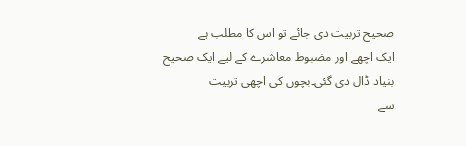صحیح تربیت دی جائے تو اس کا مطلب ہے
ایک اچھے اور مضبوط معاشرے کے لیے ایک صحیح بنیاد ڈال دی گئی۔بچوں کی اچھی تربیت
سے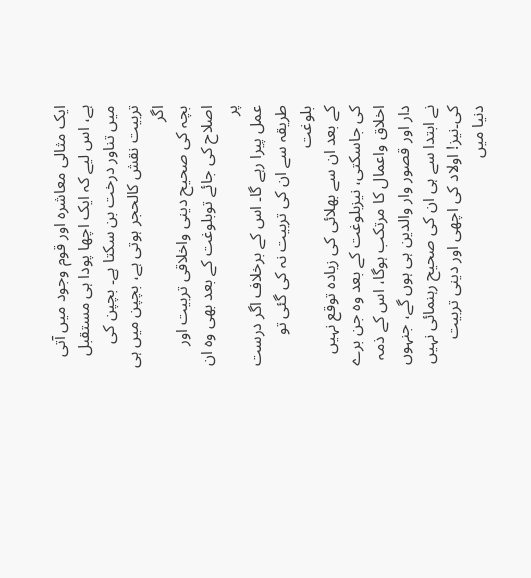ایک مثالی معاشرہ اور قوم وجود میں آتی ہے، اس لیے کہ ایک اچھا پودا ہی مستقبل
میں تناور درخت بن سکتا ہے۔ بچپن کی تربیت نقش کالحجر ہوتی ہے، بچپن میں ہی اگر
بچہ کی صحیح دینی واخلاقی تربیت اور اصلاح کی جائے توبلوغت کے بعد بھی وہ ان پر
عمل پیرا رہے گا۔ اس کے برخلاف اگر درست طریقہ سے ان کی تربیت نہ کی گئی تو بلوغت
کے بعد ان سے بھلائی کی زیادہ توقع نہیں کی جاسکتی، نیزبلوغت کے بعد وہ جن برے
اخلاق واعمال کا مرتکب ہوگا، اس کے ذمہ دار اور قصور وار والدین ہی ہوں گے، جنہوں
نے ابتدا سے ہی ان کی صحیح رہنمائی نہیں کی۔نیز! اولاد کی اچھی اور دینی تربیت
دنیا میں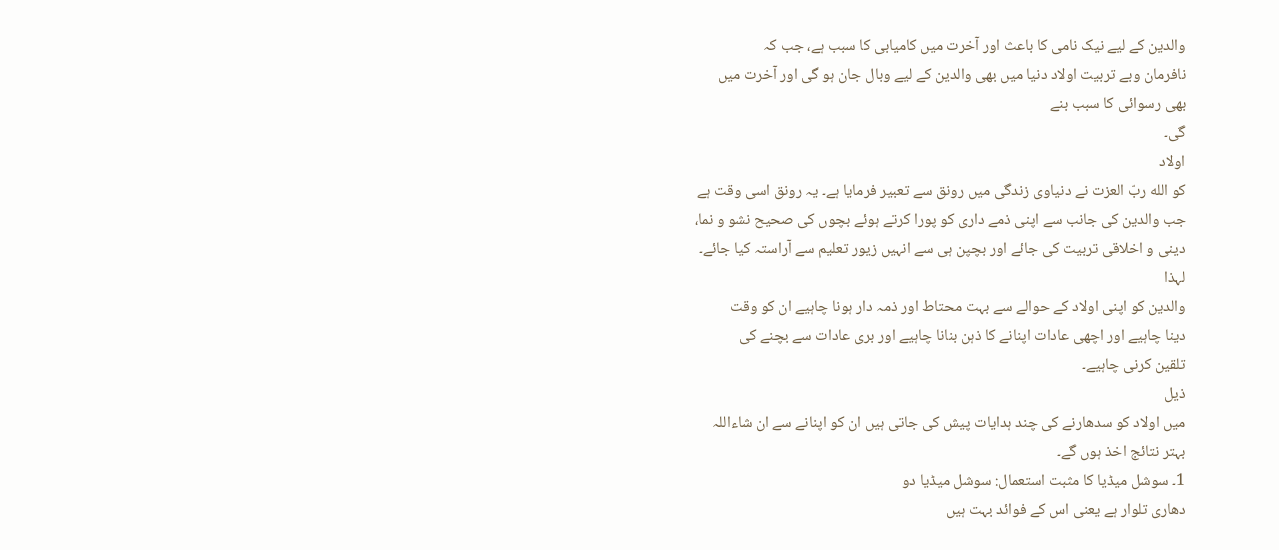والدین کے لیے نیک نامی کا باعث اور آخرت میں کامیابی کا سبب ہے، جب کہ
نافرمان وبے تربیت اولاد دنیا میں بھی والدین کے لیے وبال جان ہو گی اور آخرت میں
بھی رسوائی کا سبب بنے
گی۔
اولاد
کو الله ربّ العزت نے دنیاوی زندگی میں رونق سے تعبیر فرمایا ہے۔ یہ رونق اسی وقت ہے
جب والدین کی جانب سے اپنی ذمے داری کو پورا کرتے ہوئے بچوں کی صحیح نشو و نما،
دینی و اخلاقی تربیت کی جائے اور بچپن ہی سے انہیں زیور تعلیم سے آراستہ کیا جائے۔
لہذا
والدین کو اپنی اولاد کے حوالے سے بہت محتاط اور ذمہ دار ہونا چاہیے ان کو وقت
دینا چاہیے اور اچھی عادات اپنانے کا ذہن بنانا چاہیے اور بری عادات سے بچنے کی
تلقین کرنی چاہیے۔
ذیل
میں اولاد کو سدھارنے کی چند ہدایات پیش کی جاتی ہیں ان کو اپنانے سے ان شاءاللہ
بہتر نتائج اخذ ہوں گے۔
1۔ سوشل میڈیا کا مثبت استعمال: سوشل میڈیا دو
دھاری تلوار ہے یعنی اس کے فوائد بہت ہیں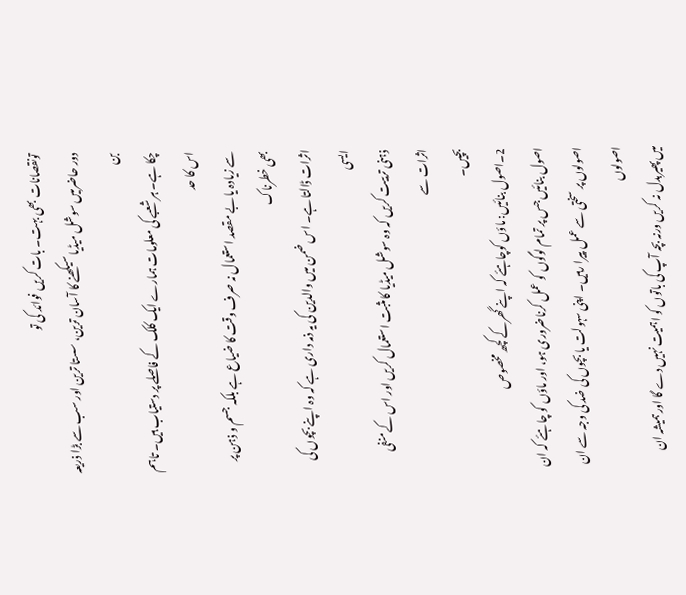تونقصانات بھی بہت۔ بات کریں فوائد کی تو
دور حاضرمیں سوشل میڈیا سیکھنے کا آسان ترین، سستا ترین اور سب سے بڑا ذریعہ بن
چکا ہے۔ ہر شعبے کی معلومات ہمارے ایک کلک کے فاصلے پر دستیاب ہیں۔ تاہم اس کا حد
سے زیادہ یا بے مقصد استعمال نہ صرف وقت کا ضیاع ہے بلکہ جسم و ذہن پر بھی خطرناک
اثرات ڈالتا ہے۔ اس ضمن میں والدین کی یہ ذمہ داری ہے کہ وہ اپنے بچوں کی ایسی
ذہنی تربیت کریں کہ وہ سوشل میڈیا کا مثبت استعمال کریں اور اس کے منفی اثرات سے
بچیں۔
2۔اصول بنائیں: ماؤں کوچاہئے کہ اپنے گھرکے کچھ مخصوص
اصول بنائیں جس پر تمام لوگوں کو عمل کرناضروری ہو، اور ماؤں کو چاہئے کہ ان
اصولوں پر سختی سے عمل پیرا رہیں۔ اپنی سہولت یا بچوں کی ضد کی وجہ سے ان اصولوں
میں پھیربدل نہ کریں ورنہ بچہ آپ کی باتوں کو اہمیت نہیں دے گا اور ہمیشہ ان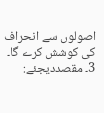اصولوں سے انحراف کی کوشش کرے گا۔
3۔ مقصددیجئے: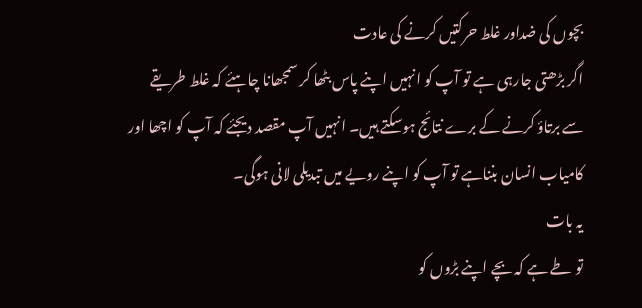بچوں کی ضداور غلط حرکتیں کرنے کی عادت
اگر بڑھتی جارہی ہے تو آپ کو انہیں اپنے پاس بٹھا کر سمجھانا چاہئے کہ غلط طریقے
سے برتاؤ کرنے کے برے نتائج ہوسکتے ہیں۔ انہیں آپ مقصد دیجئے کہ آپ کو اچھا اور
کامیاب انسان بنناہے تو آپ کو اپنے رویے میں تبدیلی لانی ہوگی۔
یہ بات
تو طے ہے کہ بچے اپنے بڑوں کو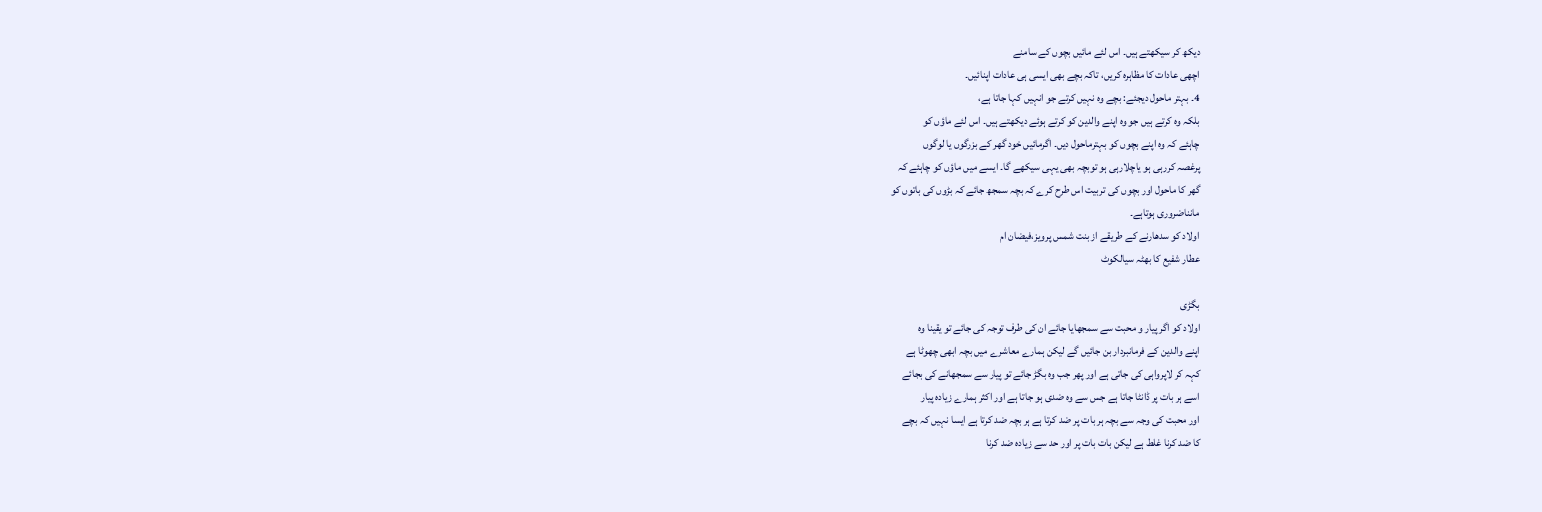دیکھ کر سیکھتے ہیں۔ اس لئے مائیں بچوں کے سامنے
اچھی عادات کا مظاہرہ کریں، تاکہ بچے بھی ایسی ہی عادات اپنائیں۔
4۔ بہتر ماحول دیجئے: بچے وہ نہیں کرتے جو انہیں کہا جاتا ہے،
بلکہ وہ کرتے ہیں جو وہ اپنے والدین کو کرتے ہوئے دیکھتے ہیں۔ اس لئے ماؤں کو
چاہئے کہ وہ اپنے بچوں کو بہترماحول دیں۔ اگرمائیں خود گھر کے بزرگوں یا لوگوں
پرغصہ کررہی ہو یاچلارہی ہو توبچہ بھی یہی سیکھے گا۔ ایسے میں ماؤں کو چاہئے کہ
گھر کا ماحول اور بچوں کی تربیت اس طرح کرے کہ بچہ سمجھ جائے کہ بڑوں کی باتوں کو
مانناضروری ہوتاہے۔
اولاد کو سدھارنے کے طریقے از بنت شمس پرویز،فیضان ام
عطار شفیع کا بھٹہ سیالکوٹ

بگڑی
اولاد کو اگر پیار و محبت سے سمجھایا جائے ان کی طرف توجہ کی جائے تو یقینا وہ
اپنے والدین کے فرمانبردار بن جائیں گے لیکن ہمارے معاشرے میں بچہ ابھی چھوٹا ہے
کہہ کر لاپرواہی کی جاتی ہے اور پھر جب وہ بگڑ جائے تو پیار سے سمجھانے کی بجائے
اسے ہر بات پر ڈانٹا جاتا ہے جس سے وہ ضدی ہو جاتا ہے اور اکثر ہمارے زیادہ پیار
اور محبت کی وجہ سے بچہ ہر بات پر ضد کرتا ہے ہر بچہ ضد کرتا ہے ایسا نہیں کہ بچے
کا ضد کرنا غلط ہے لیکن بات بات پر اور حد سے زیادہ ضد کرنا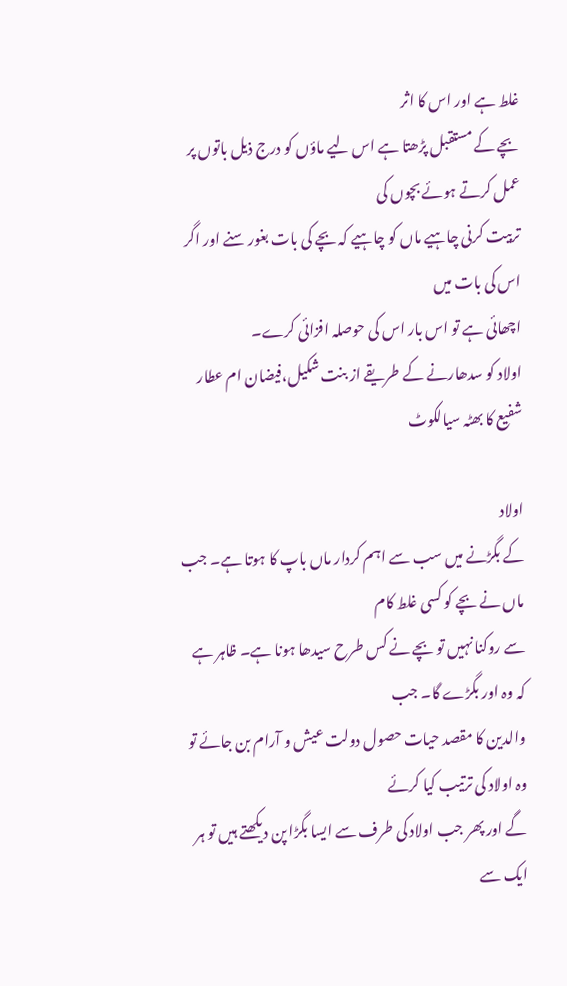غلط ہے اور اس کا اثر
بچے کے مستقبل پڑھتا ہے اس لیے ماؤں کو درج ذیل باتوں پر عمل کرتے ہوئے بچوں کی
تربیت کرنی چاہیے ماں کو چاہیے کہ بچے کی بات بغور سنے اور اگر اس کی بات میں
اچھائی ہے تو اس بار اس کی حوصلہ افزائی کرے۔
اولاد کو سدھارنے کے طریقے از بنت شکیل،فیضان ام عطار
شفیع کا بھٹہ سیالکوٹ

اولاد
کے بگڑنے میں سب سے اہم کردار ماں باپ کا ہوتا ہے۔ جب ماں نے بچے کو کسی غلط کام
سے روکنا نہیں تو بچے نے کس طرح سیدھا ہونا ہے۔ ظاہر ہے کہ وہ اور بگڑے گا۔ جب
والدین کا مقصد حیات حصول دولت عیش و آرام بن جائے تو وہ اولاد کی ترتیب کیا کرئے
گے اور پھر جب اولاد کی طرف سے ایسا بگڑا پن دیکھتے ہیں تو ہر ایک سے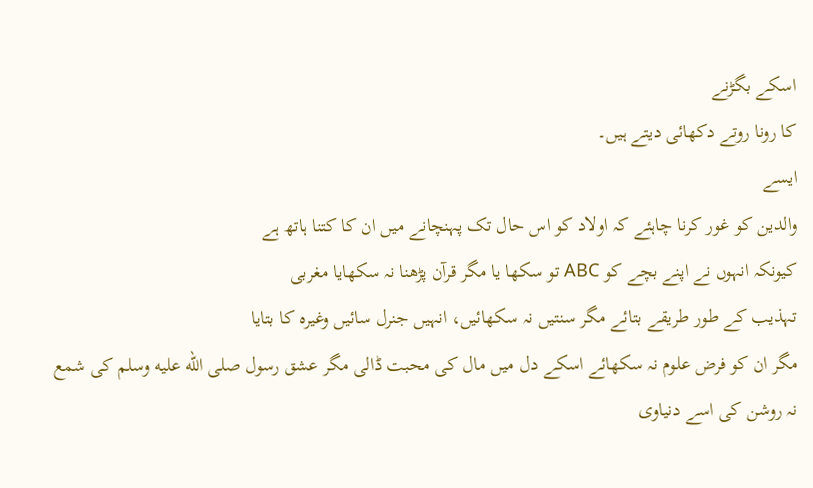اسکے بگڑنے
کا رونا روتے دکھائی دیتے ہیں۔
ایسے
والدین کو غور کرنا چاہئے کہ اولاد کو اس حال تک پہنچانے میں ان کا کتنا ہاتھ ہے
کیونکہ انہوں نے اپنے بچے کو ABC تو سکھا یا مگر قرآن پڑھنا نہ سکھایا مغربی
تہذیب کے طور طریقے بتائے مگر سنتیں نہ سکھائیں، انہیں جنرل سائیں وغیرہ کا بتایا
مگر ان کو فرض علوم نہ سکھائے اسکے دل میں مال کی محبت ڈالی مگر عشق رسول صلى الله عليه وسلم کی شمع
نہ روشن کی اسے دنیاوی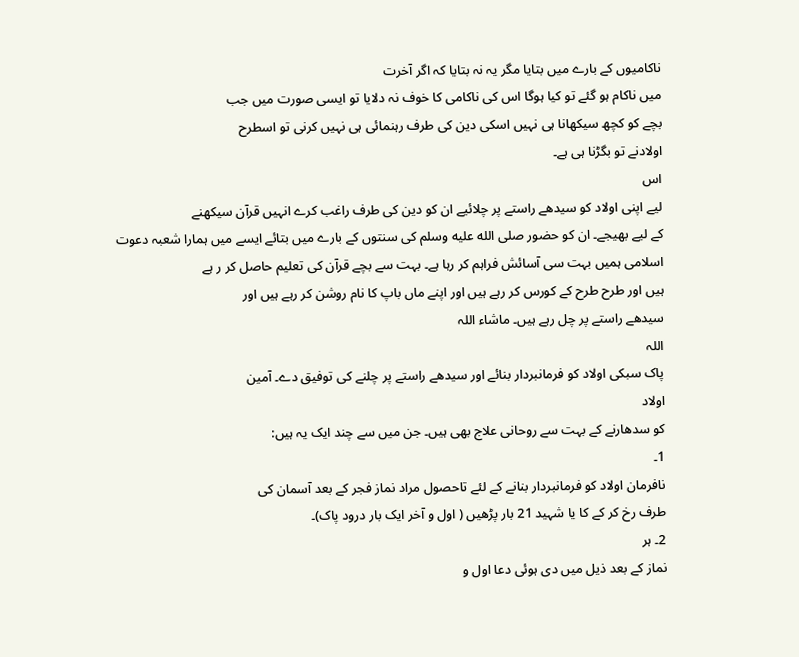ناکامیوں کے بارے میں بتایا مگر یہ نہ بتایا کہ اگر آخرت
میں ناکام ہو گئے تو کیا ہوگا اس کی ناکامی کا خوف نہ دلایا تو ایسی صورت میں جب
بچے کو کچھ سیکھانا ہی نہیں اسکی دین کی طرف رہنمائی ہی نہیں کرنی تو اسطرح
اولادنے تو بگڑنا ہی ہے۔
اس
لیے اپنی اولاد کو سیدھے راستے پر چلائیے ان کو دین کی طرف راغب کرے انہیں قرآن سیکھنے
کے لیے بھیجے۔ ان کو حضور صلى الله عليه وسلم کی سنتوں کے بارے میں بتائے ایسے میں ہمارا شعبہ دعوت
اسلامی ہمیں بہت سی آسائش فراہم کر رہا ہے۔ بہت سے بچے قرآن کی تعلیم حاصل کر ر ہے
ہیں اور طرح طرح کے کورس کر رہے ہیں اور اپنے ماں باپ کا نام روشن کر رہے ہیں اور
سیدھے راستے پر چل رہے ہیں۔ ماشاء اللہ
اللہ
پاک سبکی اولاد کو فرمانبردار بنائے اور سیدھے راستے پر چلنے کی توفیق دے۔ آمین
اولاد
کو سدھارنے کے بہت سے روحانی علاج بھی ہیں۔ جن میں سے چند ایک یہ ہیں:
1۔
نافرمان اولاد کو فرمانبردار بنانے کے لئے تاحصول مراد نماز فجر کے بعد آسمان کی
طرف رخ کر کے کا يا شہيد 21 بار پڑھیں ( اول و آخر ایک بار درود پاک)۔
2۔ ہر
نماز کے بعد ذیل میں دی ہوئی دعا اول و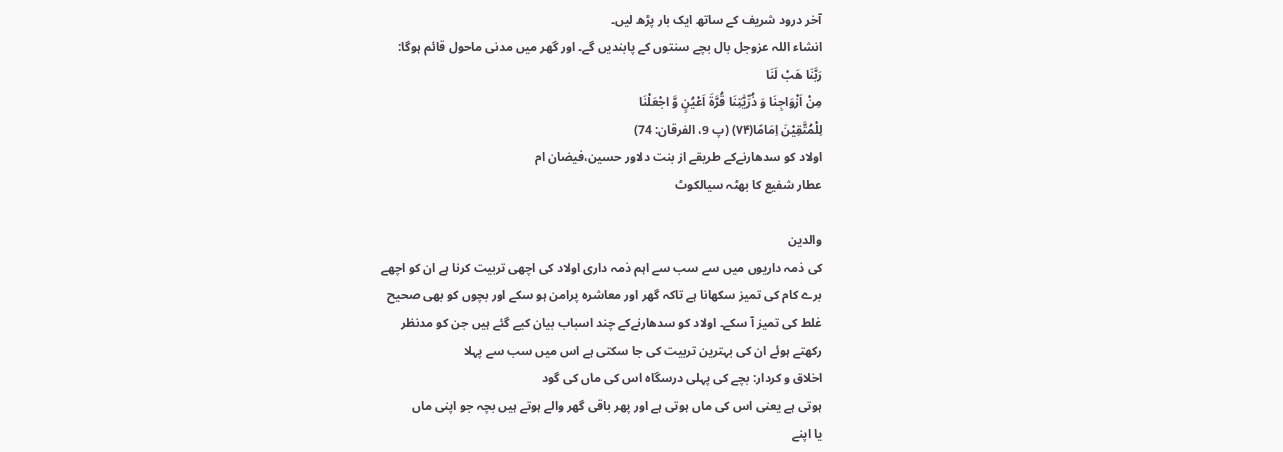آخر درود شریف کے ساتھ ایک بار پڑھ لیں۔
انشاء اللہ عزوجل بال بچے سنتوں کے پابندیں گے۔ اور گھر میں مدنی ماحول قائم ہوگا:
رَبَّنَا هَبْ لَنَا
مِنْ اَزْوَاجِنَا وَ ذُرِّیّٰتِنَا قُرَّةَ اَعْیُنٍ وَّ اجْعَلْنَا
لِلْمُتَّقِیْنَ اِمَامًا(۷۴) (پ 9، الفرقان: 74)
اولاد کو سدھارنےکے طریقے از بنت دلاور حسین،فیضان ام
عطار شفیع کا بھٹہ سیالکوٹ

والدین
کی ذمہ داریوں میں سے سب سے اہم ذمہ داری اولاد کی اچھی تربیت کرنا ہے ان کو اچھے
برے کام کی تمیز سکھانا ہے تاکہ گھر اور معاشرہ پرامن ہو سکے اور بچوں کو بھی صحیح
غلط کی تمیز آ سکے۔ اولاد کو سدھارنےکے چند اسباب بیان کیے گئے ہیں جن کو مدنظر
رکھتے ہوئے ان کی بہترین تربیت کی جا سکتی ہے اس میں سب سے پہلا
اخلاق و کردار: بچے کی پہلی درسگاہ اس کی ماں کی گود
ہوتی ہے یعنی اس کی ماں ہوتی ہے اور پھر باقی گھر والے ہوتے ہیں بچہ جو اپنی ماں
یا اپنے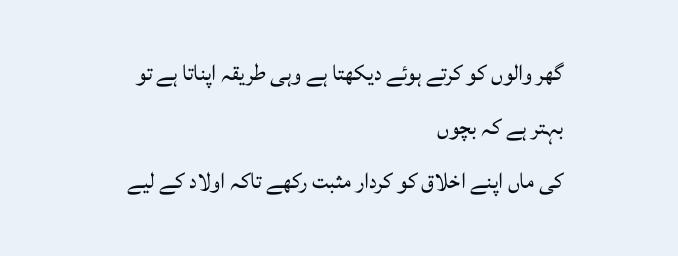گھر والوں کو کرتے ہوئے دیکھتا ہے وہی طریقہ اپناتا ہے تو بہتر ہے کہ بچوں
کی ماں اپنے اخلاق کو کردار مثبت رکھے تاکہ اولاد کے لیے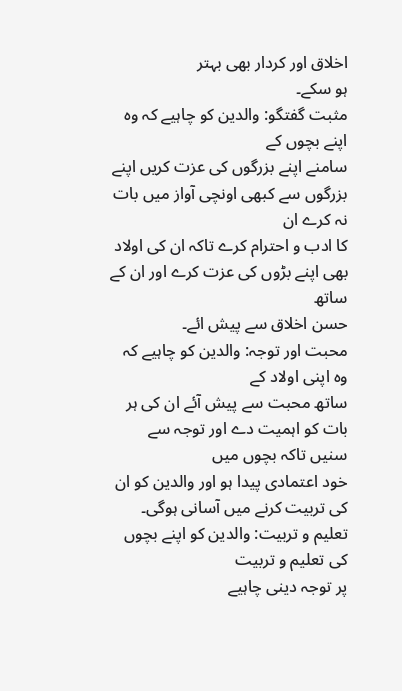اخلاق اور کردار بھی بہتر
ہو سکے۔
مثبت گفتگو: والدین کو چاہیے کہ وہ اپنے بچوں کے
سامنے اپنے بزرگوں کی عزت کریں اپنے بزرگوں سے کبھی اونچی آواز میں بات نہ کرے ان
کا ادب و احترام کرے تاکہ ان کی اولاد بھی اپنے بڑوں کی عزت کرے اور ان کے ساتھ
حسن اخلاق سے پیش ائے۔
محبت اور توجہ: والدین کو چاہیے کہ وہ اپنی اولاد کے
ساتھ محبت سے پیش آئے ان کی ہر بات کو اہمیت دے اور توجہ سے سنیں تاکہ بچوں میں
خود اعتمادی پیدا ہو اور والدین کو ان کی تربیت کرنے میں آسانی ہوگی۔
تعلیم و تربیت: والدین کو اپنے بچوں کی تعلیم و تربیت
پر توجہ دینی چاہیے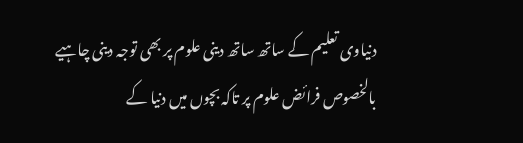دنیاوی تعلیم کے ساتھ ساتھ دینی علوم پر بھی توجہ دینی چاہیے
بالخصوص فرائض علوم پر تاکہ بچوں میں دنیا کے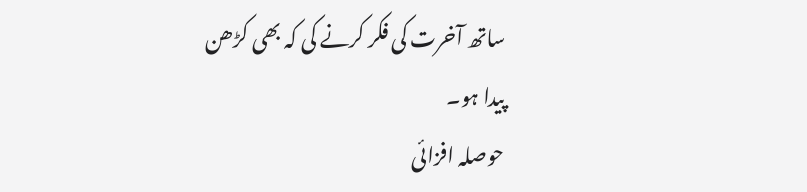ساتھ آخرت کی فکر کرنے کی کہ بھی کڑھن
پیدا ہو۔
حوصلہ افزائی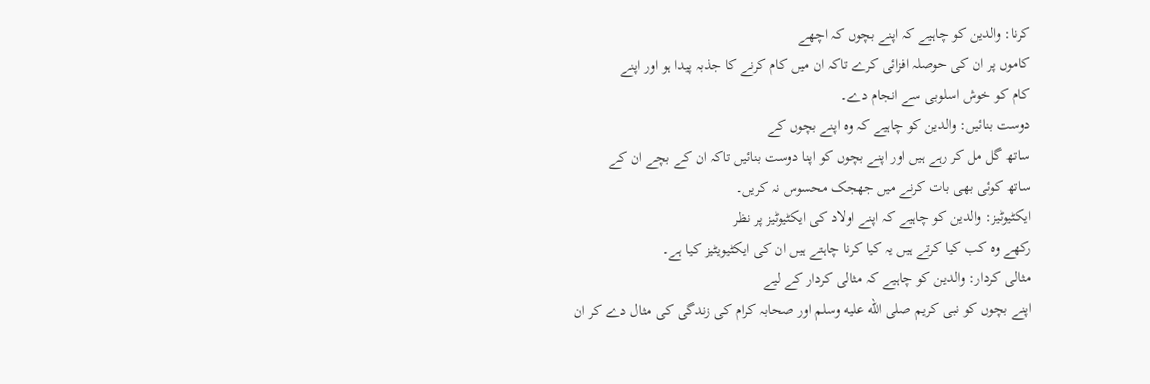کرنا: والدین کو چاہیے کہ اپنے بچوں کہ اچھے
کاموں پر ان کی حوصلہ افزائی کرے تاکہ ان میں کام کرنے کا جذبہ پیدا ہو اور اپنے
کام کو خوش اسلوبی سے انجام دے۔
دوست بنائیں: والدین کو چاہیے کہ وہ اپنے بچوں کے
ساتھ گل مل کر رہے ہیں اور اپنے بچوں کو اپنا دوست بنائیں تاکہ ان کے بچے ان کے
ساتھ کوئی بھی بات کرنے میں جھجک محسوس نہ کریں۔
ایکٹیوٹیز: والدین کو چاہیے کہ اپنے اولاد کی ایکٹیوٹیز پر نظر
رکھے وہ کب کیا کرتے ہیں یہ کیا کرنا چاہتے ہیں ان کی ایکٹیویٹیز کیا ہے۔
مثالی کردار: والدین کو چاہیے کہ مثالی کردار کے لیے
اپنے بچوں کو نبی کریم صلى الله عليه وسلم اور صحابہ کرام کی زندگی کی مثال دے کر ان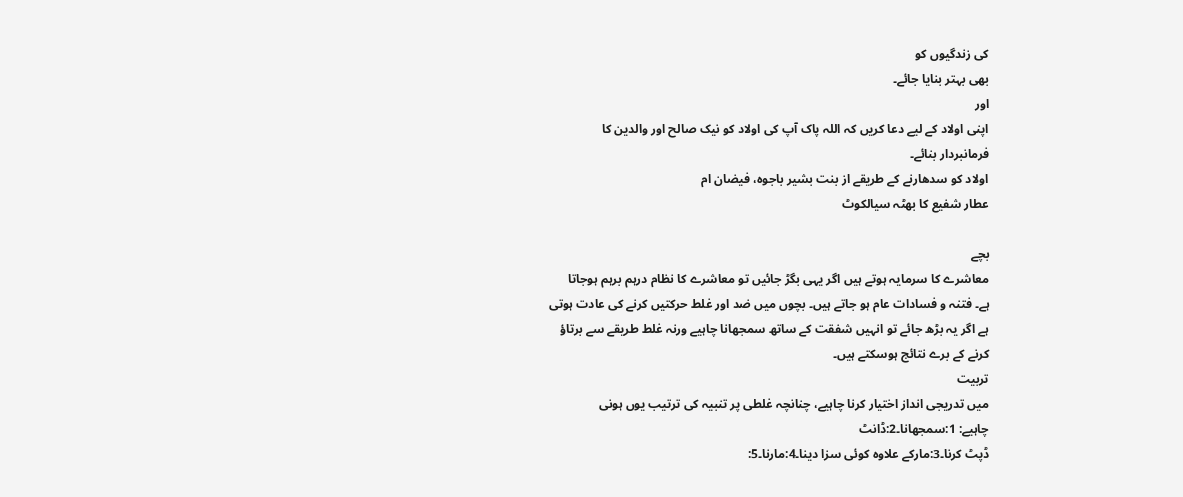کی زندگیوں کو
بھی بہتر بنایا جائے۔
اور
اپنی اولاد کے لیے دعا کریں کہ اللہ پاک آپ کی اولاد کو نیک صالح اور والدین کا
فرمانبردار بنائے۔
اولاد کو سدھارنے کے طریقے از بنت بشیر باجوہ، فیضان ام
عطار شفیع کا بھٹہ سیالکوٹ

بچے
معاشرے کا سرمایہ ہوتے ہیں اگر یہی بگڑ جائیں تو معاشرے کا نظام درہم برہم ہوجاتا
ہے۔ فتنہ و فسادات عام ہو جاتے ہیں۔ بچوں میں ضد اور غلط حرکتیں کرنے کی عادت ہوتی
ہے اگر یہ بڑھ جائے تو انہیں شفقت کے ساتھ سمجھانا چاہیے ورنہ غلط طریقے سے برتاؤ
کرنے کے برے نتائج ہوسکتے ہیں۔
تربیت
میں تدریجی انداز اختیار کرنا چاہیے، چنانچہ غلطی پر تنبیہ کی ترتیب یوں ہونی
چاہیے: 1:سمجھانا۔2:ڈانٹ
ڈپٹ کرنا۔3:مارکے علاوہ کوئی سزا دینا۔4:مارنا۔5: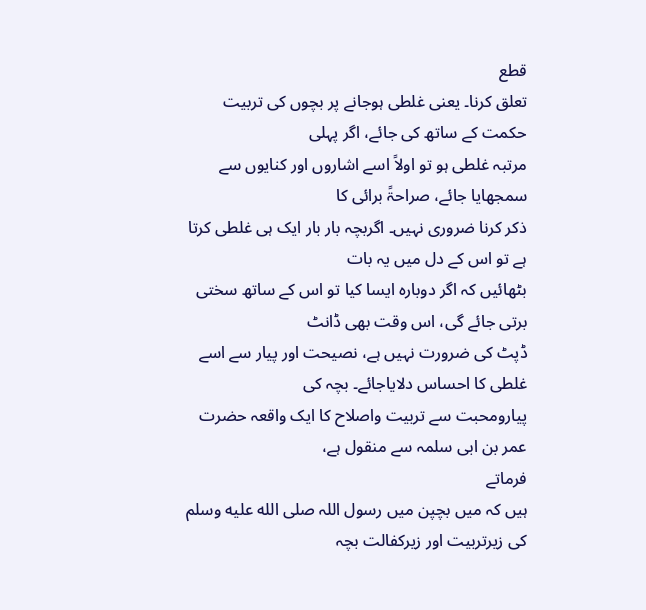قطع
تعلق کرنا۔ یعنی غلطی ہوجانے پر بچوں کی تربیت حکمت کے ساتھ کی جائے، اگر پہلی
مرتبہ غلطی ہو تو اولاً اسے اشاروں اور کنایوں سے سمجھایا جائے، صراحۃً برائی کا
ذکر کرنا ضروری نہیں۔ اگربچہ بار بار ایک ہی غلطی کرتا ہے تو اس کے دل میں یہ بات
بٹھائیں کہ اگر دوبارہ ایسا کیا تو اس کے ساتھ سختی برتی جائے گی، اس وقت بھی ڈانٹ
ڈپٹ کی ضرورت نہیں ہے، نصیحت اور پیار سے اسے غلطی کا احساس دلایاجائے۔ بچہ کی
پیارومحبت سے تربیت واصلاح کا ایک واقعہ حضرت عمر بن ابی سلمہ سے منقول ہے،
فرماتے
ہیں کہ میں بچپن میں رسول اللہ صلى الله عليه وسلم کی زیرتربیت اور زیرکفالت بچہ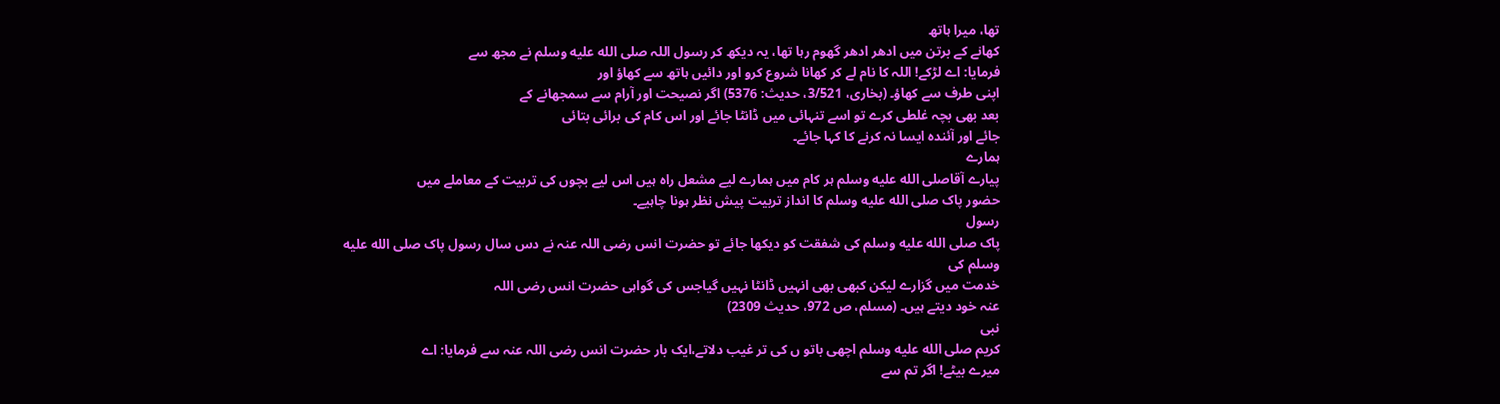تھا، میرا ہاتھ
کھانے کے برتن میں ادھر ادھر گھوم رہا تھا، یہ دیکھ کر رسول اللہ صلى الله عليه وسلم نے مجھ سے
فرمایا: اے لڑکے! اللہ کا نام لے کر کھانا شروع کرو اور دائیں ہاتھ سے کھاؤ اور
اپنی طرف سے کھاؤ۔ (بخاری، 3/521، حدیث: 5376) اگر نصیحت اور آرام سے سمجھانے کے
بعد بھی بچہ غلطی کرے تو اسے تنہائی میں ڈانٹا جائے اور اس کام کی برائی بتائی
جائے اور آئندہ ایسا نہ کرنے کا کہا جائے۔
ہمارے
پیارے آقاصلى الله عليه وسلم ہر کام میں ہمارے لیے مشعل راہ ہیں اس لیے بچوں کی تربیت کے معاملے میں
حضور پاک صلى الله عليه وسلم کا انداز تربیت پیش نظر ہونا چاہیے۔
رسول
پاک صلى الله عليه وسلم کی شفقت کو دیکھا جائے تو حضرت انس رضی اللہ عنہ نے دس سال رسول پاک صلى الله عليه وسلم کی
خدمت میں گزارے لیکن کبھی بھی انہیں ڈانٹا نہیں گیاجس کی گواہی حضرت انس رضی اللہ
عنہ خود دیتے ہیں۔ (مسلم، ص 972، حدیث 2309)
نبی
کریم صلى الله عليه وسلم اچھی باتو ں کی تر غیب دلاتے،ایک بار حضرت انس رضی اللہ عنہ سے فرمایا: اے
میرے بیٹے! اگر تم سے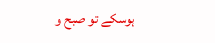ہوسکے تو صبح و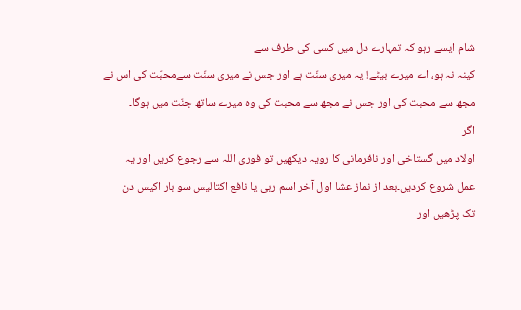شام ایسے رہو کہ تمہارے دل میں کسی کی طرف سے
کینہ نہ ہو، اے میرے بیٹے! یہ میری سنّت ہے اور جس نے میری سنّت سےمحبّت کی اس نے
مجھ سے محبت کی اور جس نے مجھ سے محبت کی وہ میرے ساتھ جنّت میں ہوگا۔
اگر
اولاد میں گستاخی اور نافرمانی کا رویہ دیکھیں تو فوری اللہ سے رجوع کریں اور یہ
عمل شروع کردیں۔بعد از نماز عشا اول آخر اسم ربی یا نافع اکتالیس سو بار اکیس دن
تک پڑھیں اور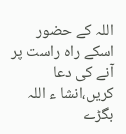اللہ کے حضور اسکے راہ راست پر آنے کی دعا کریں،انشا ء اللہ بگڑے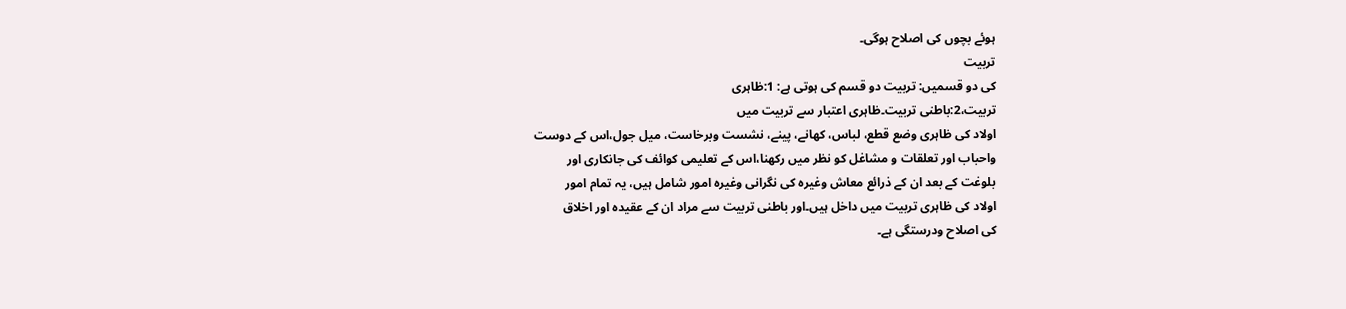ہوئے بچوں کی اصلاح ہوگی۔
تربیت
کی دو قسمیں: تربیت دو قسم کی ہوتی ہے: 1:ظاہری
تربیت،2:باطنی تربیت۔ظاہری اعتبار سے تربیت میں
اولاد کی ظاہری وضع قطع، لباس، کھانے، پینے، نشست وبرخاست، میل جول،اس کے دوست
واحباب اور تعلقات و مشاغل کو نظر میں رکھنا،اس کے تعلیمی کوائف کی جانکاری اور
بلوغت کے بعد ان کے ذرائع معاش وغیرہ کی نگرانی وغیرہ امور شامل ہیں، یہ تمام امور
اولاد کی ظاہری تربیت میں داخل ہیں۔اور باطنی تربیت سے مراد ان کے عقیدہ اور اخلاق
کی اصلاح ودرستگی ہے۔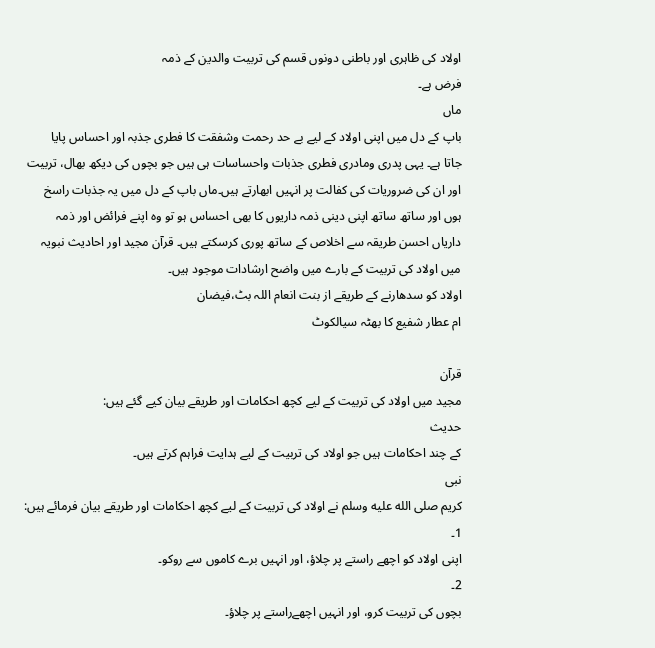اولاد کی ظاہری اور باطنی دونوں قسم کی تربیت والدین کے ذمہ
فرض ہے۔
ماں
باپ کے دل میں اپنی اولاد کے لیے بے حد رحمت وشفقت کا فطری جذبہ اور احساس پایا
جاتا ہے۔ یہی پدری ومادری فطری جذبات واحساسات ہی ہیں جو بچوں کی دیکھ بھال، تربیت
اور ان کی ضروریات کی کفالت پر انہیں ابھارتے ہیں۔ماں باپ کے دل میں یہ جذبات راسخ
ہوں اور ساتھ ساتھ اپنی دینی ذمہ داریوں کا بھی احساس ہو تو وہ اپنے فرائض اور ذمہ
داریاں احسن طریقہ سے اخلاص کے ساتھ پوری کرسکتے ہیں۔ قرآن مجید اور احادیث نبویہ
میں اولاد کی تربیت کے بارے میں واضح ارشادات موجود ہیں۔
اولاد کو سدھارنے کے طریقے از بنت انعام اللہ بٹ،فیضان
ام عطار شفیع کا بھٹہ سیالکوٹ

قرآن
مجید میں اولاد کی تربیت کے لیے کچھ احکامات اور طریقے بیان کیے گئے ہیں:
حدیث
کے چند احکامات ہیں جو اولاد کی تربیت کے لیے ہدایت فراہم کرتے ہیں۔
نبی
کریم صلى الله عليه وسلم نے اولاد کی تربیت کے لیے کچھ احکامات اور طریقے بیان فرمائے ہیں:
1۔
اپنی اولاد کو اچھے راستے پر چلاؤ، اور انہیں برے کاموں سے روکو۔
2۔
بچوں کی تربیت کرو، اور انہیں اچھےراستے پر چلاؤ۔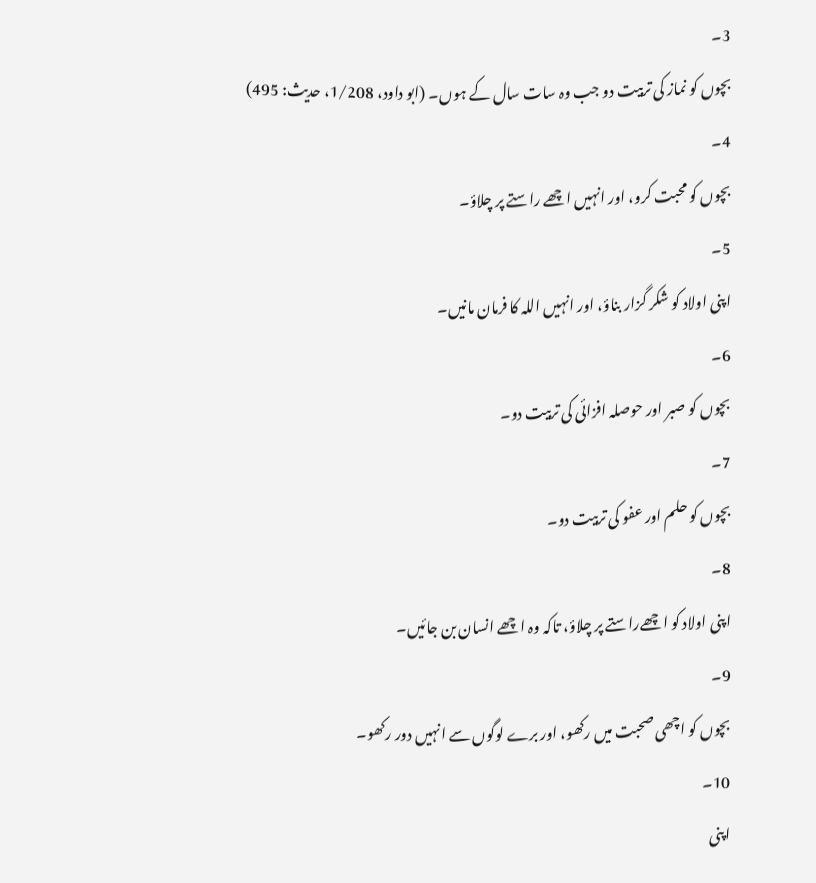3۔
بچوں کو نماز کی تربیت دو جب وہ سات سال کے ہوں۔ (ابو داود، 1/208، حدیث: 495)
4۔
بچوں کو محبت کرو، اور انہیں اچھے راستے پر چلاؤ۔
5۔
اپنی اولاد کو شکر گزار بناؤ، اور انہیں اللہ کا فرمان مانیں۔
6۔
بچوں کو صبر اور حوصلہ افزائی کی تربیت دو۔
7۔
بچوں کو حلم اور عفو کی تربیت دو۔
8۔
اپنی اولاد کو اچھےراستے پر چلاؤ، تاکہ وہ اچھے انسان بن جائیں۔
9۔
بچوں کو اچھی صحبت میں رکھو، اور برے لوگوں سے انہیں دور رکھو۔
10۔
اپنی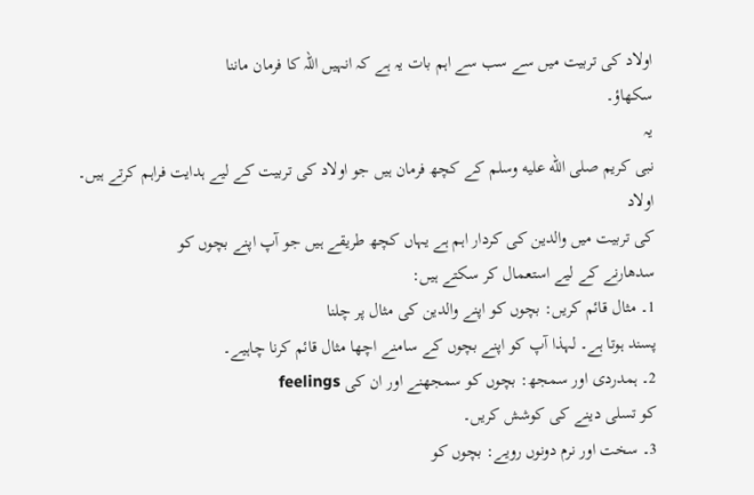اولاد کی تربیت میں سے سب سے اہم بات یہ ہے کہ انہیں اللہ کا فرمان ماننا
سکھاؤ۔
یہ
نبی کریم صلى الله عليه وسلم کے کچھ فرمان ہیں جو اولاد کی تربیت کے لیے ہدایت فراہم کرتے ہیں۔
اولاد
کی تربیت میں والدین کی کردار اہم ہے یہاں کچھ طریقے ہیں جو آپ اپنے بچوں کو
سدھارنے کے لیے استعمال کر سکتے ہیں:
1۔ مثال قائم کریں: بچوں کو اپنے والدین کی مثال پر چلنا
پسند ہوتا ہے۔ لہذا آپ کو اپنے بچوں کے سامنے اچھا مثال قائم کرنا چاہیے۔
2۔ ہمدردی اور سمجھ: بچوں کو سمجھنے اور ان کی feelings
کو تسلی دینے کی کوشش کریں۔
3۔ سخت اور نرم دونوں رویے: بچوں کو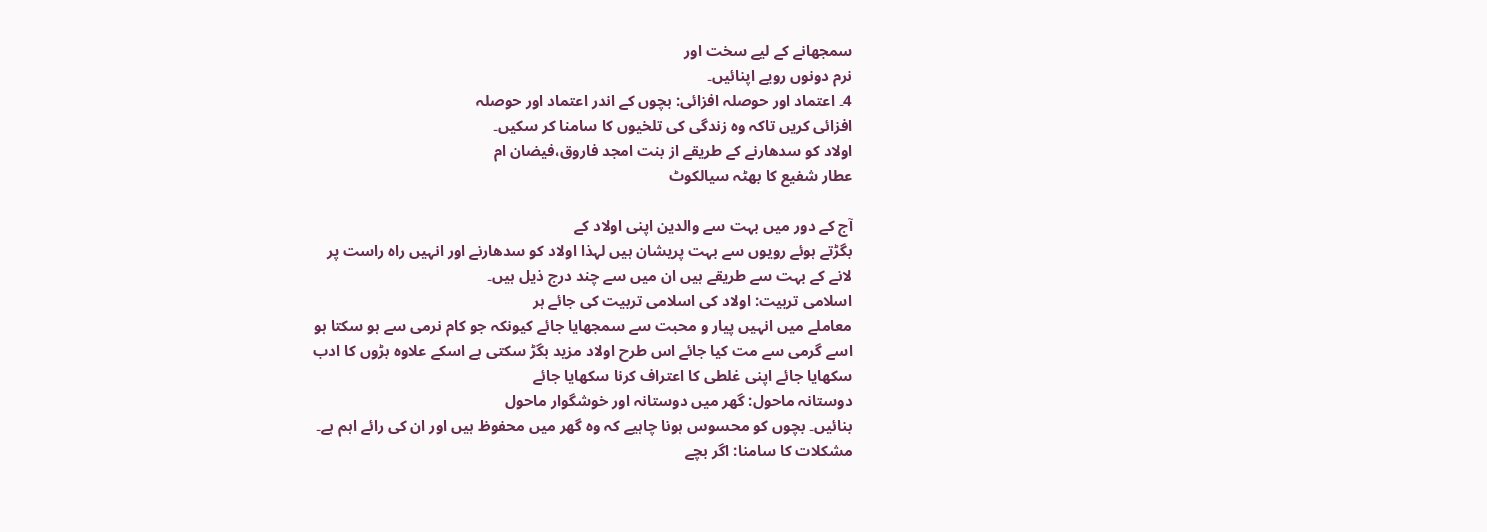سمجھانے کے لیے سخت اور
نرم دونوں رویے اپنائیں۔
4۔ اعتماد اور حوصلہ افزائی: بچوں کے اندر اعتماد اور حوصلہ
افزائی کریں تاکہ وہ زندگی کی تلخیوں کا سامنا کر سکیں۔
اولاد کو سدھارنے کے طریقے از بنت امجد فاروق،فیضان ام
عطار شفیع کا بھٹہ سیالکوٹ

آج کے دور میں بہت سے والدین اپنی اولاد کے
بگڑتے ہوئے رویوں سے بہت پریشان ہیں لہذا اولاد کو سدھارنے اور انہیں راہ راست پر
لانے کے بہت سے طریقے ہیں ان میں سے چند درج ذیل ہیں۔
اسلامی تربیت: اولاد کی اسلامی تربیت کی جائے ہر
معاملے میں انہیں پیار و محبت سے سمجھایا جائے کیونکہ جو کام نرمی سے ہو سکتا ہو
اسے گرمی سے مت کیا جائے اس طرح اولاد مزید بگڑ سکتی ہے اسکے علاوہ بڑوں کا ادب
سکھایا جائے اپنی غلطی کا اعتراف کرنا سکھایا جائے
دوستانہ ماحول: گھر میں دوستانہ اور خوشگوار ماحول
بنائیں۔ بچوں کو محسوس ہونا چاہیے کہ وہ گھر میں محفوظ ہیں اور ان کی رائے اہم ہے۔
مشکلات کا سامنا: اگر بچے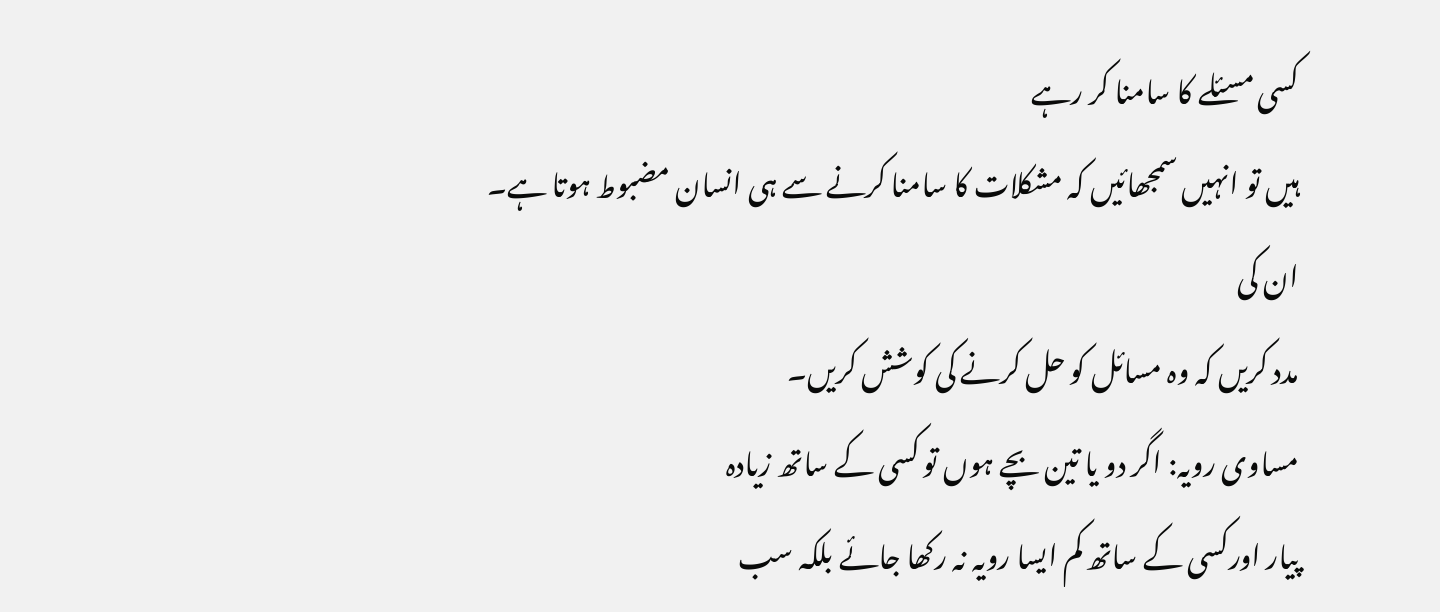کسی مسئلے کا سامنا کر رہے
ہیں تو انہیں سمجھائیں کہ مشکلات کا سامنا کرنے سے ہی انسان مضبوط ہوتا ہے۔ ان کی
مدد کریں کہ وہ مسائل کو حل کرنے کی کوشش کریں۔
مساوی رویہ: اگر دو یا تین بچے ہوں تو کسی کے ساتھ زیادہ
پیار اورکسی کے ساتھ کم ایسا رویہ نہ رکھا جائے بلکہ سب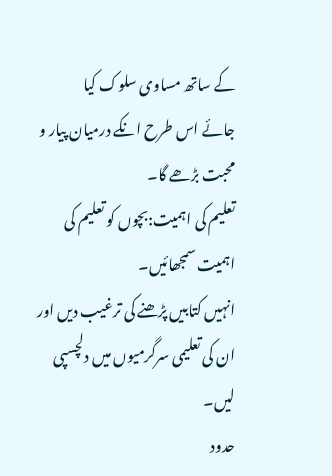کے ساتھ مساوی سلوک کیا
جائے اس طرح انکے درمیان پیار و محبت بڑھے گا۔
تعلیم کی اہمیت:بچوں کو تعلیم کی اہمیت سمجھائیں۔
انہیں کتابیں پڑھنے کی ترغیب دیں اور ان کی تعلیمی سرگرمیوں میں دلچسپی لیں۔
حدود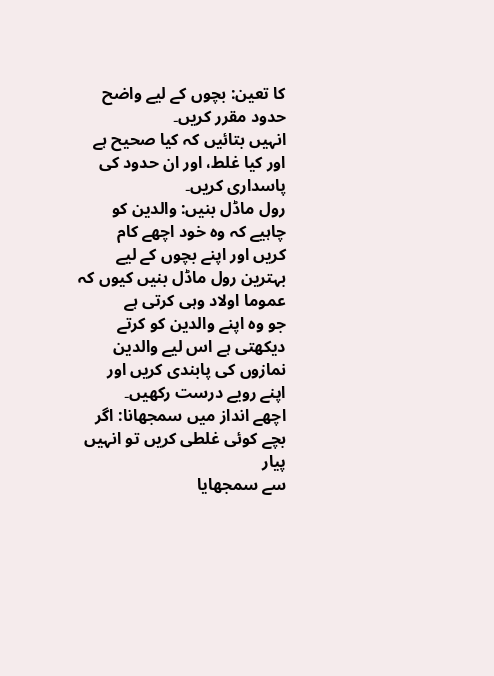کا تعین: بچوں کے لیے واضح حدود مقرر کریں۔
انہیں بتائیں کہ کیا صحیح ہے اور کیا غلط، اور ان حدود کی پاسداری کریں۔
رول ماڈل بنیں: والدین کو چاہیے کہ وہ خود اچھے کام
کریں اور اپنے بچوں کے لیے بہترین رول ماڈل بنیں کیوں کہ عموما اولاد وہی کرتی ہے
جو وہ اپنے والدین کو کرتے دیکھتی ہے اس لیے والدین نمازوں کی پابندی کریں اور
اپنے رویے درست رکھیں۔
اچھے انداز میں سمجھانا: اگر بچے کوئی غلطی کریں تو انہیں پیار
سے سمجھایا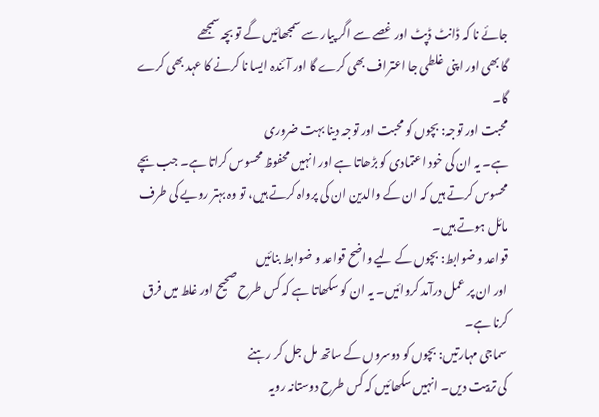جائے نا کہ ڈانٹ ڈپٹ اور غصے سے اگر پیار سے سمجھائیں گے تو بچہ سمجھے
گا بھی اور اپنی غلطی جا اعتراف بھی کرے گا اور آئندہ ایسا نا کرنے کا عہد بھی کرے
گا۔
محبت اور توجہ: بچوں کو محبت اور توجہ دینا بہت ضروری
ہے۔ یہ ان کی خود اعتمادی کو بڑھاتا ہے اور انہیں محفوظ محسوس کراتا ہے۔ جب بچے
محسوس کرتے ہیں کہ ان کے والدین ان کی پرواہ کرتے ہیں، تو وہ بہتر رویے کی طرف
مائل ہوتے ہیں۔
قواعد و ضوابط: بچوں کے لیے واضح قواعد و ضوابط بنائیں
اور ان پر عمل درآمد کروائیں۔ یہ ان کو سکھاتا ہے کہ کس طرح صحیح اور غلط میں فرق
کرنا ہے۔
سماجی مہارتیں: بچوں کو دوسروں کے ساتھ مل جل کر رہنے
کی تربیت دیں۔ انہیں سکھائیں کہ کس طرح دوستانہ رویہ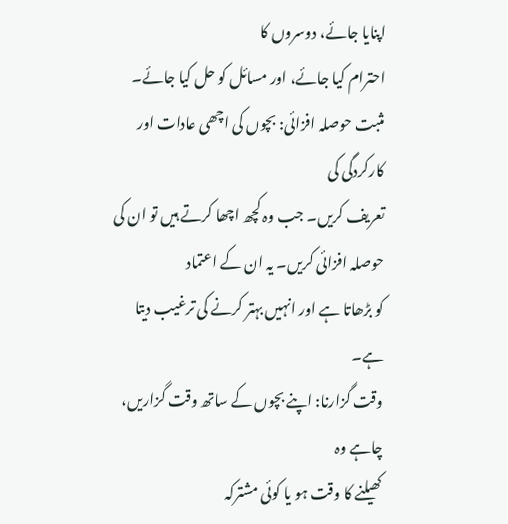اپنایا جائے، دوسروں کا
احترام کیا جائے، اور مسائل کو حل کیا جائے۔
مثبت حوصلہ افزائی: بچوں کی اچھی عادات اور کارکردگی کی
تعریف کریں۔ جب وہ کچھ اچھا کرتے ہیں تو ان کی حوصلہ افزائی کریں۔ یہ ان کے اعتماد
کو بڑھاتا ہے اور انہیں بہتر کرنے کی ترغیب دیتا ہے۔
وقت گزارنا: اپنے بچوں کے ساتھ وقت گزاریں، چاہے وہ
کھیلنے کا وقت ہو یا کوئی مشترکہ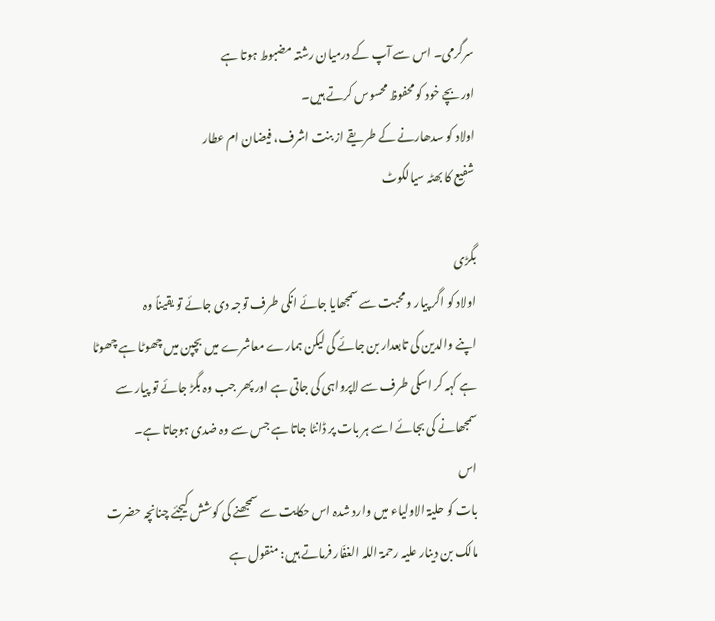سرگرمی۔ اس سے آپ کے درمیان رشتہ مضبوط ہوتا ہے
اور بچے خود کو محفوظ محسوس کرتے ہیں۔
اولاد کو سدھارنے کے طریقے از بنت اشرف، فیضان ام عطار
شفیع کا بھٹہ سیالکوٹ

بگڑی
اولاد کو اگر پیار و محبت سے سمجھایا جائے انکی طرف توجہ دی جائے تو یقیناً وہ
اپنے والدین کی تابعدار بن جائے گی لیکن ہمارے معاشرے میں بچپن میں چھوٹا ہے چھوٹا
ہے کہہ کر اسکی طرف سے لاپرواہی کی جاتی ہے اور پھر جب وہ بگڑ جائے تو پیار سے
سمجھانے کی بجائے اسے ہر بات پر ڈانٹا جاتا ہے جس سے وہ ضدی ہوجاتا ہے۔
اس
بات کو حلیۃ الاولیاء میں وارد شدہ اس حکایت سے سمجھنے کی کوشش کیجئے چنانچہ حضرت
مالک بن دینار علیہ رحمۃ اللہ الغفّار فرماتے ہیں: منقول ہے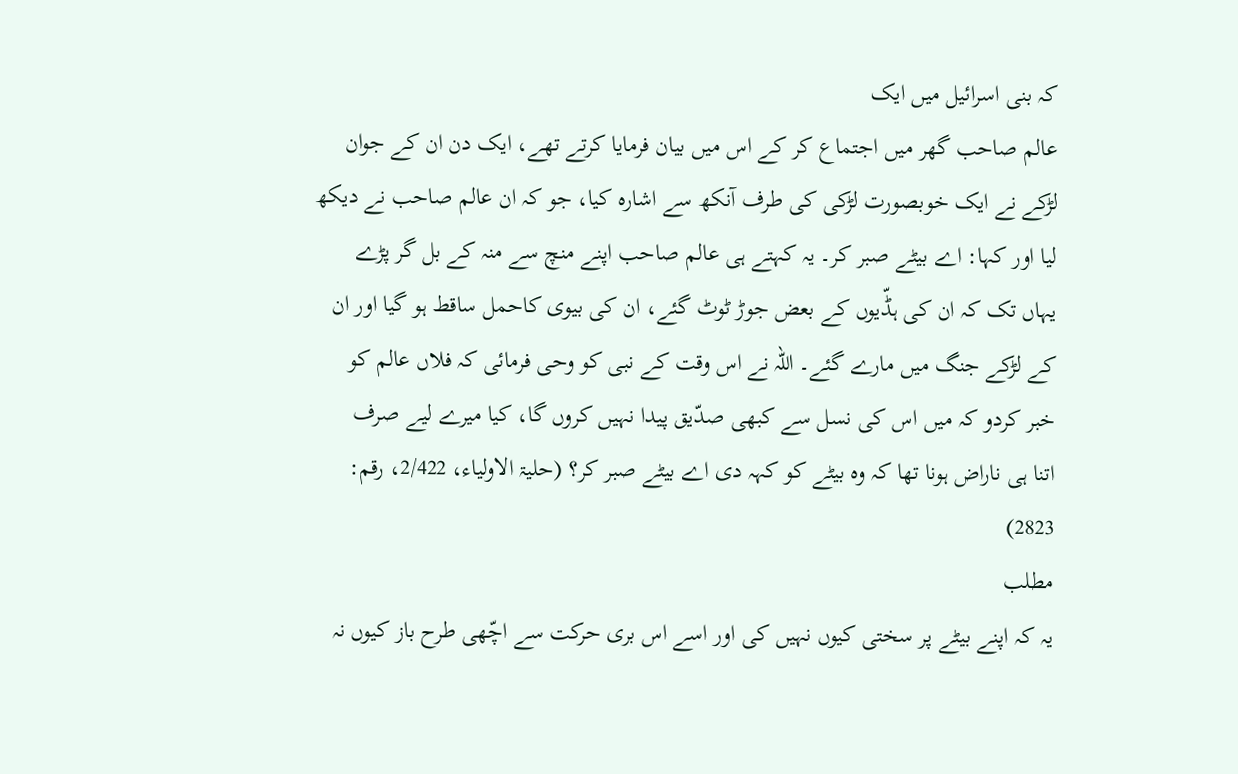کہ بنی اسرائیل میں ایک
عالم صاحب گھر میں اجتماع کر کے اس میں بیان فرمایا کرتے تھے، ایک دن ان کے جوان
لڑکے نے ایک خوبصورت لڑکی کی طرف آنکھ سے اشارہ کیا، جو کہ ان عالم صاحب نے دیکھ
لیا اور کہا: اے بیٹے صبر کر۔ یہ کہتے ہی عالم صاحب اپنے منچ سے منہ کے بل گر پڑے
یہاں تک کہ ان کی ہڈّیوں کے بعض جوڑ ٹوٹ گئے، ان کی بیوی کاحمل ساقط ہو گیا اور ان
کے لڑکے جنگ میں مارے گئے۔ اللہ نے اس وقت کے نبی کو وحی فرمائی کہ فلاں عالم کو
خبر کردو کہ میں اس کی نسل سے کبھی صدّیق پیدا نہیں کروں گا، کیا میرے لیے صرف
اتنا ہی ناراض ہونا تھا کہ وہ بیٹے کو کہہ دی اے بیٹے صبر کر؟ (حلیۃ الاولیاء، 2/422، رقم:
2823)
مطلب
یہ کہ اپنے بیٹے پر سختی کیوں نہیں کی اور اسے اس بری حرکت سے اچّھی طرح باز کیوں نہ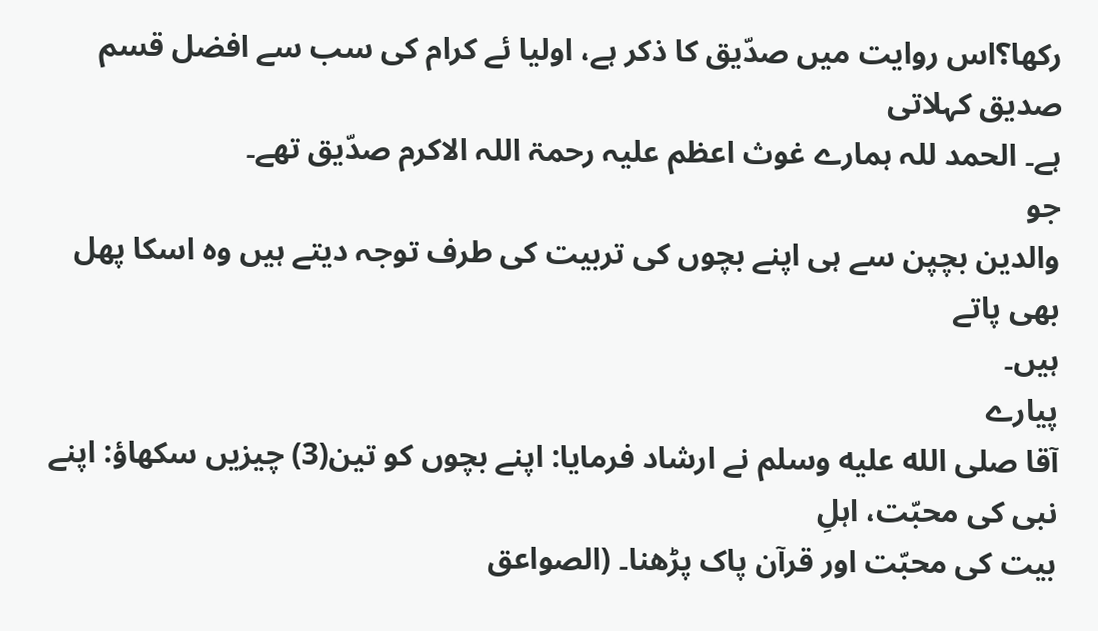رکھا؟اس روایت میں صدّیق کا ذکر ہے، اولیا ئے کرام کی سب سے افضل قسم صدیق کہلاتی
ہے۔ الحمد للہ ہمارے غوث اعظم علیہ رحمۃ اللہ الاکرم صدّیق تھے۔
جو
والدین بچپن سے ہی اپنے بچوں کی تربیت کی طرف توجہ دیتے ہیں وہ اسکا پھل بھی پاتے
ہیں۔
پیارے
آقا صلى الله عليه وسلم نے ارشاد فرمایا: اپنے بچوں کو تین(3) چیزیں سکھاؤ: اپنے نبی کی محبّت، اہلِ
بیت کی محبّت اور قرآن پاک پڑھنا۔ (الصواعق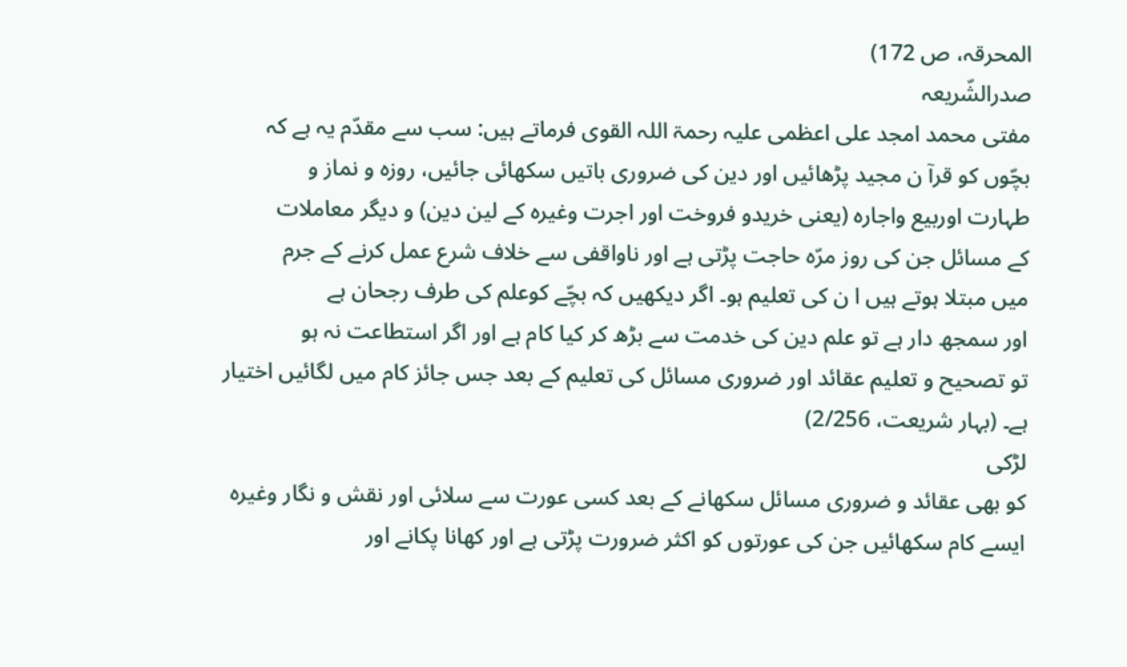المحرقہ، ص 172)
صدرالشّریعہ
مفتی محمد امجد علی اعظمی علیہ رحمۃ اللہ القوی فرماتے ہیں: سب سے مقدّم یہ ہے کہ
بچّوں کو قرآ ن مجید پڑھائیں اور دین کی ضروری باتیں سکھائی جائیں، روزہ و نماز و
طہارت اوربیع واجارہ (یعنی خریدو فروخت اور اجرت وغیرہ کے لین دین) و دیگر معاملات
کے مسائل جن کی روز مرّہ حاجت پڑتی ہے اور ناواقفی سے خلاف شرع عمل کرنے کے جرم
میں مبتلا ہوتے ہیں ا ن کی تعلیم ہو۔ اگر دیکھیں کہ بچّے کوعلم کی طرف رجحان ہے
اور سمجھ دار ہے تو علم دین کی خدمت سے بڑھ کر کیا کام ہے اور اگر استطاعت نہ ہو
تو تصحیح و تعلیم عقائد اور ضروری مسائل کی تعلیم کے بعد جس جائز کام میں لگائیں اختیار
ہے۔ (بہار شریعت، 2/256)
لڑکی
کو بھی عقائد و ضروری مسائل سکھانے کے بعد کسی عورت سے سلائی اور نقش و نگار وغیرہ
ایسے کام سکھائیں جن کی عورتوں کو اکثر ضرورت پڑتی ہے اور کھانا پکانے اور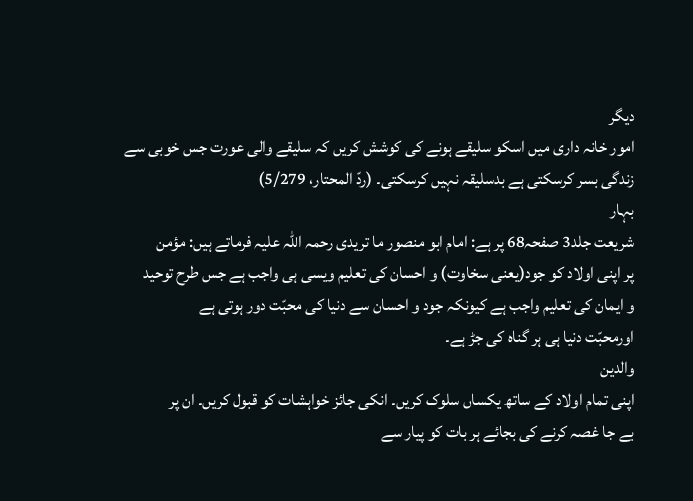دیگر
امور خانہ داری میں اسکو سلیقے ہونے کی کوشش کریں کہ سلیقے والی عورت جس خوبی سے
زندگی بسر کرسکتی ہے بدسلیقہ نہیں کرسکتی۔ (ردّ المحتار، 5/279)
بہار
شریعت جلد3 صفحہ68 پر ہے: امام ابو منصور ما تریدی رحمہ اللہ علیہ فرماتے ہیں: مؤمن
پر اپنی اولاد کو جود(یعنی سخاوت) و احسان کی تعلیم ویسی ہی واجب ہے جس طرح توحید
و ایمان کی تعلیم واجب ہے کیونکہ جود و احسان سے دنیا کی محبّت دور ہوتی ہے
اورمحبّت دنیا ہی ہر گناہ کی جڑ ہے۔
والدین
اپنی تمام اولاد کے ساتھ یکساں سلوک کریں۔ انکی جائز خواہشات کو قبول کریں۔ ان پر
بے جا غصہ کرنے کی بجائے ہر بات کو پیار سے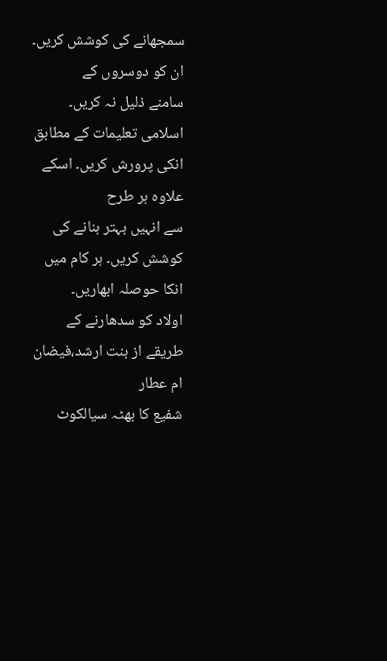سمجھانے کی کوشش کریں۔ ان کو دوسروں کے
سامنے ذلیل نہ کریں۔ اسلامی تعلیمات کے مطابق انکی پرورش کریں۔ اسکے علاوہ ہر طرح
سے انہیں بہتر بنانے کی کوشش کریں۔ ہر کام میں انکا حوصلہ ابھاریں۔
اولاد کو سدھارنے کے طریقے از بنت ارشد،فیضان ام عطار
شفیع کا بھٹہ سیالکوٹ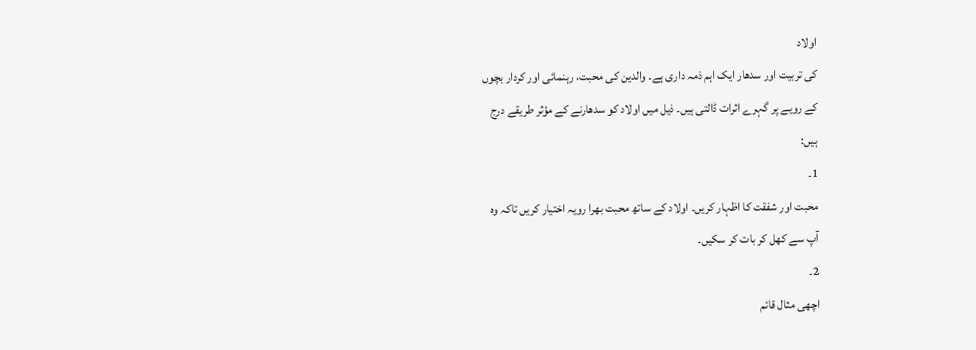اولاد
کی تربیت اور سدھار ایک اہم ذمہ داری ہے۔ والدین کی محبت، رہنمائی اور کردار بچوں
کے رویے پر گہرے اثرات ڈالتی ہیں۔ ذیل میں اولاد کو سدھارنے کے مؤثر طریقے درج
ہیں:
1۔
محبت اور شفقت کا اظہار کریں۔ اولاد کے ساتھ محبت بھرا رویہ اختیار کریں تاکہ وہ
آپ سے کھل کر بات کر سکیں۔
2۔
اچھی مثال قائم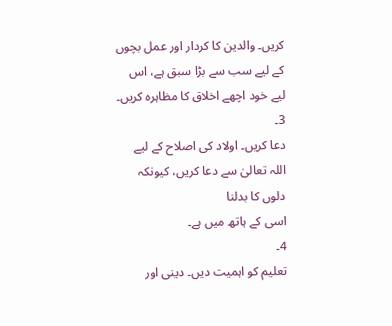کریں۔ والدین کا کردار اور عمل بچوں کے لیے سب سے بڑا سبق ہے، اس
لیے خود اچھے اخلاق کا مظاہرہ کریں۔
3۔
دعا کریں۔ اولاد کی اصلاح کے لیے اللہ تعالیٰ سے دعا کریں، کیونکہ دلوں کا بدلنا
اسی کے ہاتھ میں ہے۔
4۔
تعلیم کو اہمیت دیں۔ دینی اور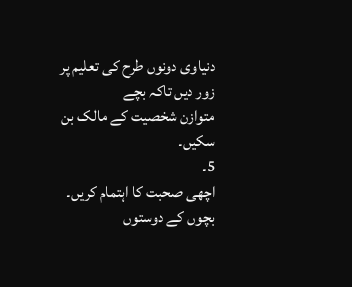دنیاوی دونوں طرح کی تعلیم پر زور دیں تاکہ بچے
متوازن شخصیت کے مالک بن سکیں۔
5۔
اچھی صحبت کا اہتمام کریں۔ بچوں کے دوستوں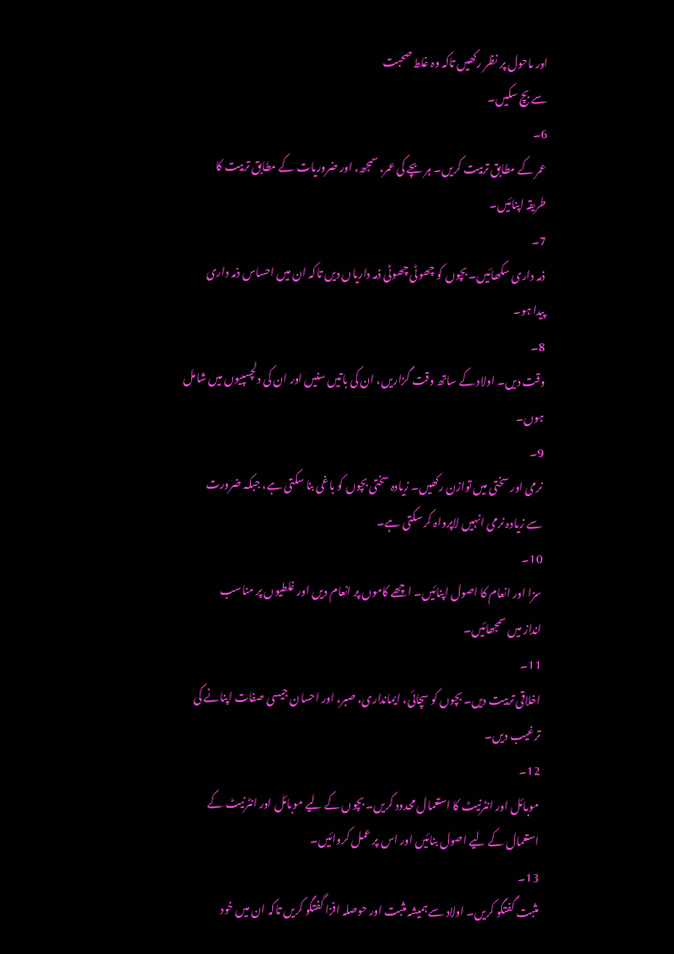اور ماحول پر نظر رکھیں تاکہ وہ غلط صحبت
سے بچ سکیں۔
6۔
عمر کے مطابق تربیت کریں۔ ہر بچے کی عمر، سمجھ، اور ضروریات کے مطابق تربیت کا
طریقہ اپنائیں۔
7۔
ذمہ داری سکھائیں۔ بچوں کو چھوٹی چھوٹی ذمہ داریاں دیں تاکہ ان میں احساس ذمہ داری
پیدا ہو۔
8۔
وقت دیں۔ اولاد کے ساتھ وقت گزاریں، ان کی باتیں سنیں اور ان کی دلچسپیوں میں شامل
ہوں۔
9۔
نرمی اور سختی میں توازن رکھیں۔ زیادہ سختی بچوں کو باغی بنا سکتی ہے، جبکہ ضرورت
سے زیادہ نرمی انہیں لاپرواہ کر سکتی ہے۔
10۔
سزا اور انعام کا اصول اپنائیں۔ اچھے کاموں پر انعام دیں اور غلطیوں پر مناسب
انداز میں سمجھائیں۔
11۔
اخلاقی تربیت دیں۔ بچوں کو سچائی، ایمانداری، صبر، اور احسان جیسی صفات اپنانے کی
ترغیب دیں۔
12۔
موبائل اور انٹرنیٹ کا استعمال محدود کریں۔ بچوں کے لیے موبائل اور انٹرنیٹ کے
استعمال کے لیے اصول بنائیں اور اس پر عمل کروائیں۔
13۔
مثبت گفتگو کریں۔ اولاد سے ہمیشہ مثبت اور حوصلہ افزا گفتگو کریں تاکہ ان میں خود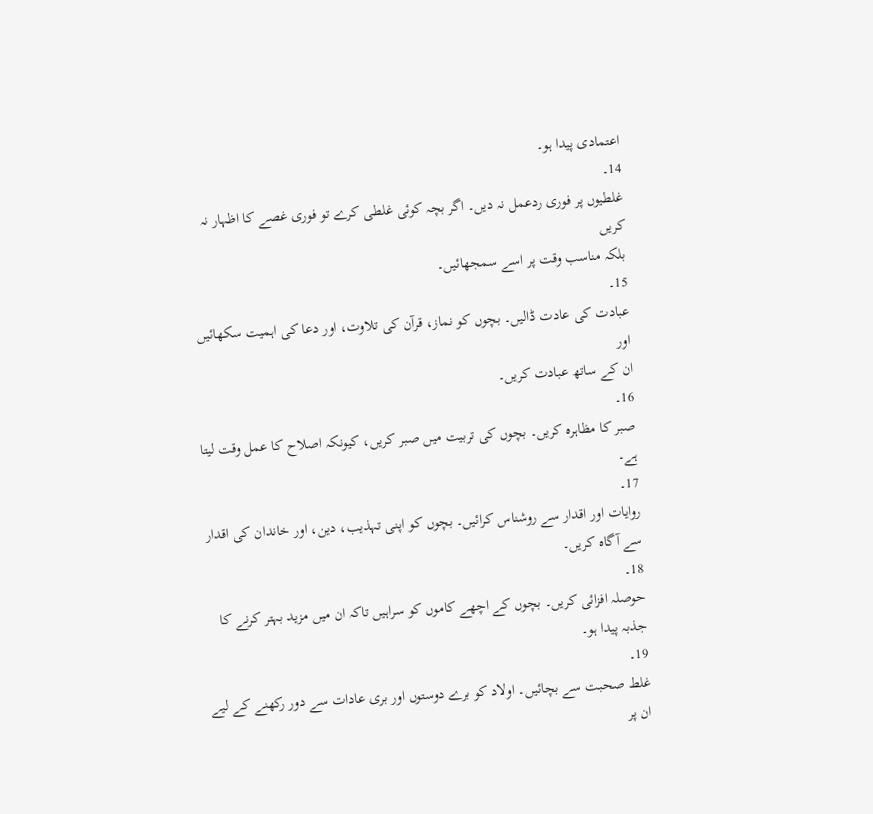اعتمادی پیدا ہو۔
14۔
غلطیوں پر فوری ردعمل نہ دیں۔ اگر بچہ کوئی غلطی کرے تو فوری غصے کا اظہار نہ کریں
بلکہ مناسب وقت پر اسے سمجھائیں۔
15۔
عبادت کی عادت ڈالیں۔ بچوں کو نماز، قرآن کی تلاوت، اور دعا کی اہمیت سکھائیں اور
ان کے ساتھ عبادت کریں۔
16۔
صبر کا مظاہرہ کریں۔ بچوں کی تربیت میں صبر کریں، کیونکہ اصلاح کا عمل وقت لیتا
ہے۔
17۔
روایات اور اقدار سے روشناس کرائیں۔ بچوں کو اپنی تہذیب، دین، اور خاندان کی اقدار
سے آگاہ کریں۔
18۔
حوصلہ افزائی کریں۔ بچوں کے اچھے کاموں کو سراہیں تاکہ ان میں مزید بہتر کرنے کا
جذبہ پیدا ہو۔
19۔
غلط صحبت سے بچائیں۔ اولاد کو برے دوستوں اور بری عادات سے دور رکھنے کے لیے ان پر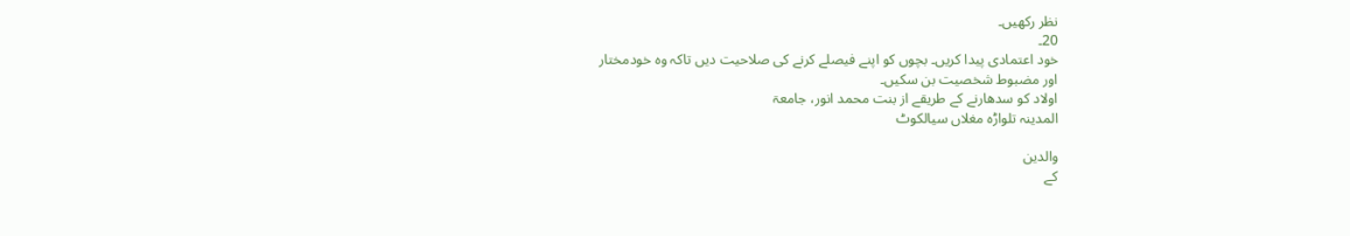نظر رکھیں۔
20۔
خود اعتمادی پیدا کریں۔ بچوں کو اپنے فیصلے کرنے کی صلاحیت دیں تاکہ وہ خودمختار
اور مضبوط شخصیت بن سکیں۔
اولاد کو سدھارنے کے طریقے از بنت محمد انور، جامعۃ
المدینہ تلواڑہ مغلاں سیالکوٹ

والدین
کے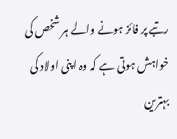رتبے پر فائز ہونے والے ہر شخص کی خواہش ہوتی ہے کہ وہ اپنی اولاد کی بہترین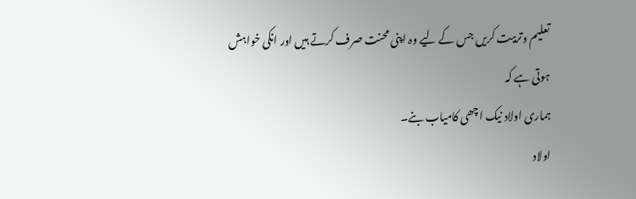تعلیم وتربیت کریں جس کے لیے وہ اپنی محنت صرف کرتے ہیں اور انکی خواہش ہوتی ہے کہ
ہماری اولاد نیک اچھی کامیاب بنے۔
اولاد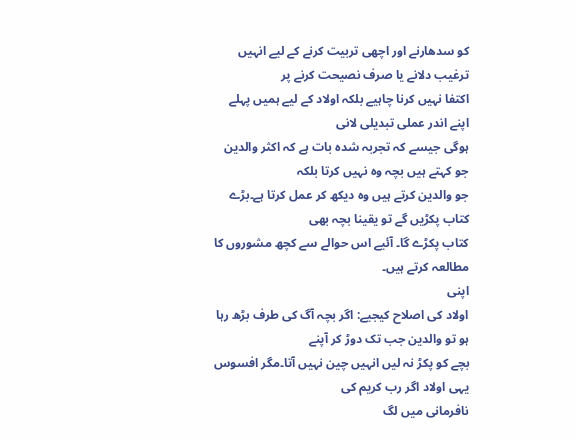کو سدھارنے اور اچھی تربیت کرنے کے لیے انہیں ترغیب دلانے یا صرف نصیحت کرنے پر
اکتفا نہیں کرنا چاہیے بلکہ اولاد کے لیے ہمیں پہلے اپنے اندر عملی تبدیلی لانی
ہوگی جیسے کہ تجربہ شدہ بات ہے کہ اکثر والدین جو کہتے ہیں بچہ وہ نہیں کرتا بلکہ
جو والدین کرتے ہیں وہ دیکھ کر عمل کرتا ہے۔بڑے کتاب پکڑیں گے تو یقینا بچہ بھی
کتاب پکڑے گا۔ آئیے اس حوالے سے کچھ مشوروں کا مطالعہ کرتے ہیں۔
اپنی
اولاد کی اصلاح کیجیے: اگر بچہ آگ کی طرف بڑھ رہا ہو تو والدین جب تک دوڑ کر آپنے
بچے کو پکڑ نہ لیں انہیں چین نہیں آتا۔مگر افسوس یہی اولاد اگر رب کریم کی
نافرمانی میں لگ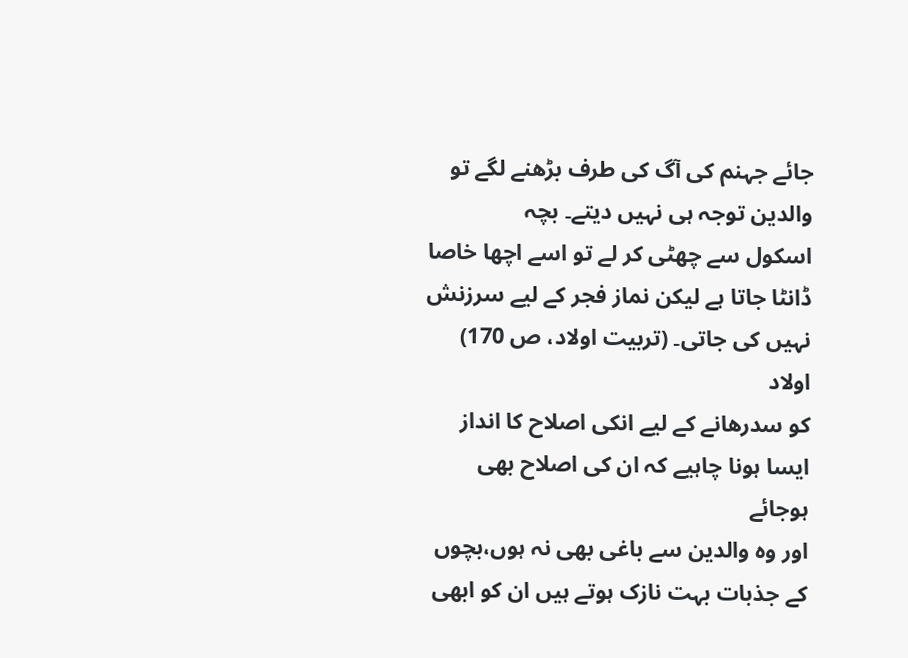جائے جہنم کی آگ کی طرف بڑھنے لگے تو والدین توجہ ہی نہیں دیتے۔ بچہ
اسکول سے چھٹی کر لے تو اسے اچھا خاصا ڈانٹا جاتا ہے لیکن نماز فجر کے لیے سرزنش
نہیں کی جاتی۔ (تربیت اولاد، ص 170)
اولاد
کو سدرھانے کے لیے انکی اصلاح کا انداز ایسا ہونا چاہیے کہ ان کی اصلاح بھی ہوجائے
اور وہ والدین سے باغی بھی نہ ہوں،بچوں کے جذبات بہت نازک ہوتے ہیں ان کو ابھی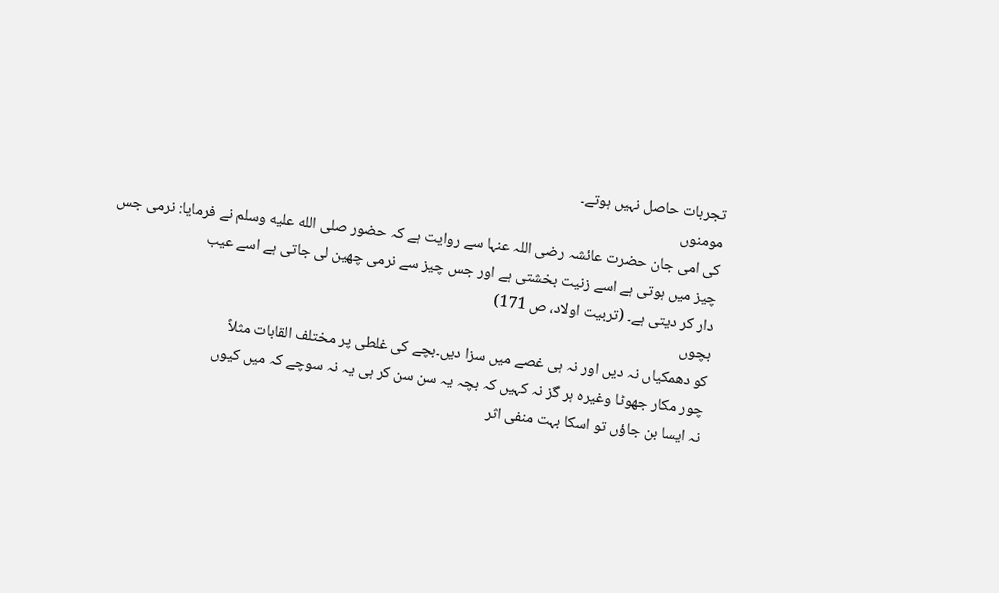تجربات حاصل نہیں ہوتے۔
مومنوں
کی امی جان حضرت عائشہ رضی اللہ عنہا سے روایت ہے کہ حضور صلى الله عليه وسلم نے فرمایا: نرمی جس
چیز میں ہوتی ہے اسے زنیت بخشتی ہے اور جس چیز سے نرمی چھین لی جاتی ہے اسے عیب
دار کر دیتی ہے۔ (تربیت اولاد، ص 171)
بچوں
کو دھمکیاں نہ دیں اور نہ ہی غصے میں سزا دیں۔بچے کی غلطی پر مختلف القابات مثلاً
چور مکار جھوٹا وغیرہ ہر گز نہ کہیں کہ بچہ یہ سن سن کر ہی یہ نہ سوچے کہ میں کیوں
نہ ایسا بن جاؤں تو اسکا بہت منفی اثر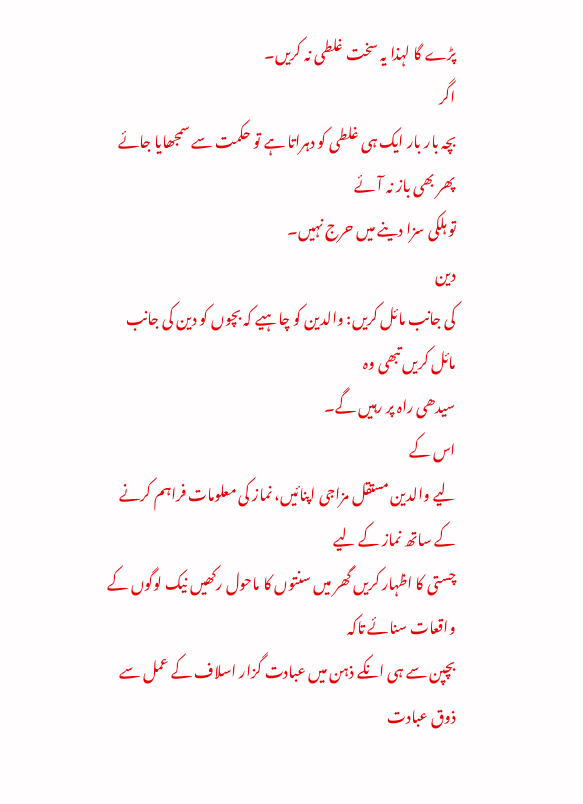پڑے گا لہذا یہ سخت غلطی نہ کریں۔
اگر
بچہ بار بار ایک ہی غلطی کو دہراتا ہے تو حکمت سے سمجھایا جائے پھر بھی باز نہ آئے
تو ہلکی سزا دینے میں حرج نہیں۔
دین
کی جانب مائل کریں: والدین کو چاہیے کہ بچوں کو دین کی جانب مائل کریں تبھی وہ
سیدھی راہ پر رہیں گے۔
اس کے
لیے والدین مستقل مزاجی اپنائیں، نماز کی معلومات فراہم کرنے کے ساتھ نماز کے لیے
چستی کا اظہار کریں گھر میں سنتوں کا ماحول رکھیں نیک لوگوں کے واقعات سنائے تاکہ
بچپن سے ہی انکے ذہن میں عبادت گزار اسلاف کے عمل سے ذوق عبادت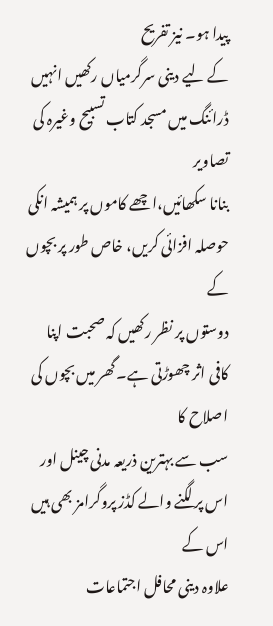پیدا ہو۔ نیز تفریح
کے لیے دینی سرگرمیاں رکھیں انہیں ڈرائنگ میں مسجد کتاب تسبیح وغیرہ کی تصاویر
بنانا سکھائیں،اچھے کاموں پر ہمیشہ انکی حوصلہ افزائی کریں، خاص طور پر بچوں کے
دوستوں پر نظر رکھیں کہ صحبت اپنا کافی اثر چھوڑتی ہے۔ گھر میں بچوں کی اصلاح کا
سب سے بہترین ذریعہ مدنی چینل اور اس پر لگنے والے کڈز پروگرامز بھی ہیں اس کے
علاوہ دینی محافل اجتماعات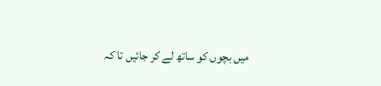میں بچوں کو ساتھ لے کر جائیں تا کہ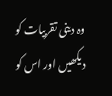وہ دینی تقربیات کو
دیکھیں اور اس کو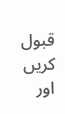قبول کریں اور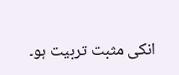انکی مثبت تربیت ہو۔